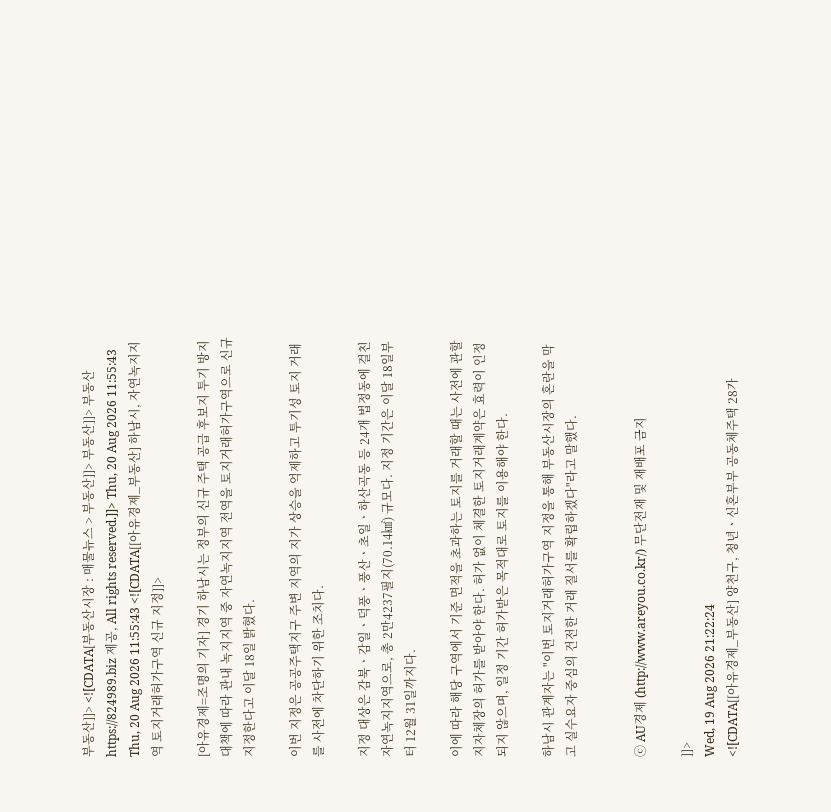부동산]]> <![CDATA[부동산시장 : 매물뉴스 > 부동산]]> 부동산]]> 부동산 https://824989.biz 제공, All rights reserved.]]> Thu, 20 Aug 2026 11:55:43 Thu, 20 Aug 2026 11:55:43 <![CDATA[[아유경졔_부동산] 하남시, 자연녹지지역 토지거래허가구역 신규 지정]]>

[아유경제=조명의 기자] 경기 하남시는 정부의 신규 주택 공급 후보지 투기 방지 대책에 따라 관내 녹지지역 중 자연녹지지역 전역을 토지거래허가구역으로 신규 지정한다고 이달 18일 밝혔다.

이번 지정은 공공주택지구 주변 지역의 지가 상승을 억제하고 투기성 토지 거래를 사전에 차단하기 위한 조치다.

지정 대상은 감북ㆍ감일ㆍ덕풍ㆍ풍산ㆍ초일ㆍ하산곡동 등 24개 법정동에 걸친 자연녹지지역으로, 총 2만4237필지(70.14㎢) 규모다. 지정 기간은 이달 18일부터 12월 31일까지다.

이에 따라 해당 구역에서 기준 면적을 초과하는 토지를 거래할 때는 사전에 관할 지자체장의 허가를 받아야 한다. 허가 없이 체결한 토지거래계약은 효력이 인정되지 않으며, 일정 기간 허가받은 목적대로 토지를 이용해야 한다.

하남시 관계자는 "이번 토지거래허가구역 지정을 통해 부동산시장의 혼란을 막고 실수요자 중심의 건전한 거래 질서를 확립하겠다"라고 말했다.


ⓒ AU경제 (http://www.areyou.co.kr/) 무단전재 및 재배포 금지

]]>
Wed, 19 Aug 2026 21:22:24
<![CDATA[[아유경제_부동산] 양천구, 청년ㆍ신혼부부 공동체주택 28가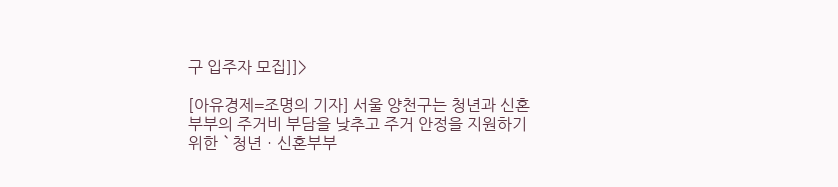구 입주자 모집]]>

[아유경제=조명의 기자] 서울 양천구는 청년과 신혼부부의 주거비 부담을 낮추고 주거 안정을 지원하기 위한 `청년ㆍ신혼부부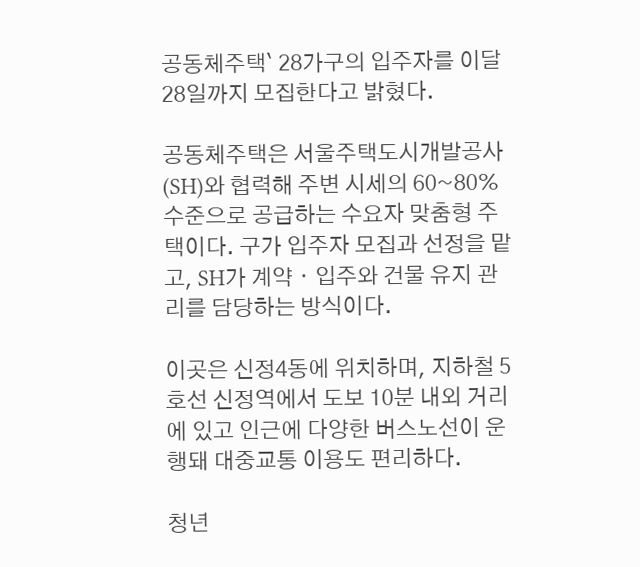공동체주택` 28가구의 입주자를 이달 28일까지 모집한다고 밝혔다.

공동체주택은 서울주택도시개발공사(SH)와 협력해 주변 시세의 60~80% 수준으로 공급하는 수요자 맞춤형 주택이다. 구가 입주자 모집과 선정을 맡고, SH가 계약ㆍ입주와 건물 유지 관리를 담당하는 방식이다.

이곳은 신정4동에 위치하며, 지하철 5호선 신정역에서 도보 10분 내외 거리에 있고 인근에 다양한 버스노선이 운행돼 대중교통 이용도 편리하다.

청년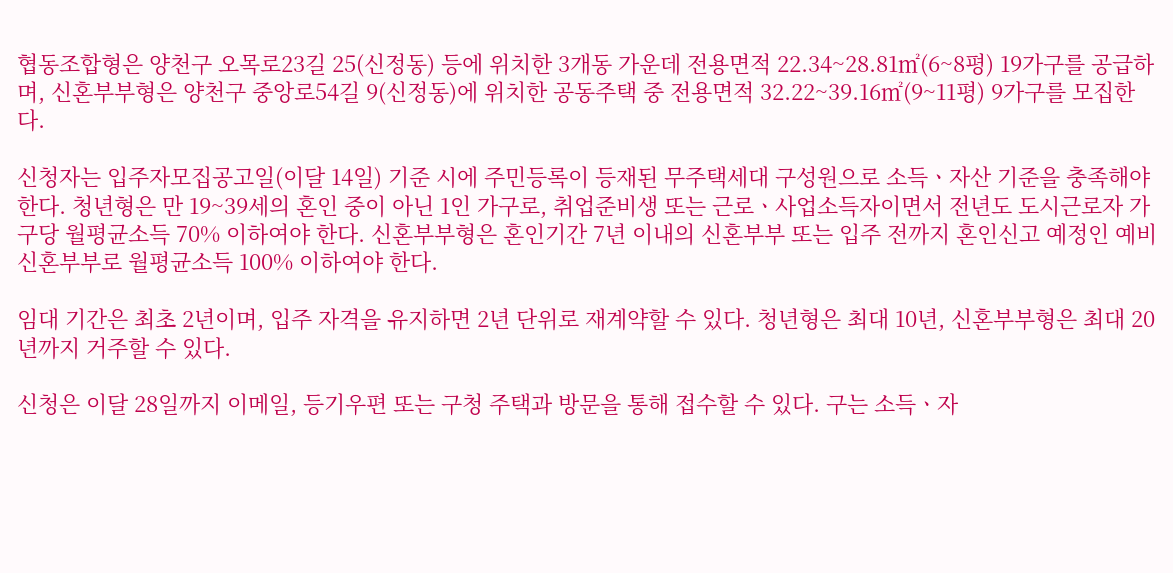협동조합형은 양천구 오목로23길 25(신정동) 등에 위치한 3개동 가운데 전용면적 22.34~28.81㎡(6~8평) 19가구를 공급하며, 신혼부부형은 양천구 중앙로54길 9(신정동)에 위치한 공동주택 중 전용면적 32.22~39.16㎡(9~11평) 9가구를 모집한다.

신청자는 입주자모집공고일(이달 14일) 기준 시에 주민등록이 등재된 무주택세대 구성원으로 소득ㆍ자산 기준을 충족해야 한다. 청년형은 만 19~39세의 혼인 중이 아닌 1인 가구로, 취업준비생 또는 근로ㆍ사업소득자이면서 전년도 도시근로자 가구당 월평균소득 70% 이하여야 한다. 신혼부부형은 혼인기간 7년 이내의 신혼부부 또는 입주 전까지 혼인신고 예정인 예비신혼부부로 월평균소득 100% 이하여야 한다.

임대 기간은 최초 2년이며, 입주 자격을 유지하면 2년 단위로 재계약할 수 있다. 청년형은 최대 10년, 신혼부부형은 최대 20년까지 거주할 수 있다.

신청은 이달 28일까지 이메일, 등기우편 또는 구청 주택과 방문을 통해 접수할 수 있다. 구는 소득ㆍ자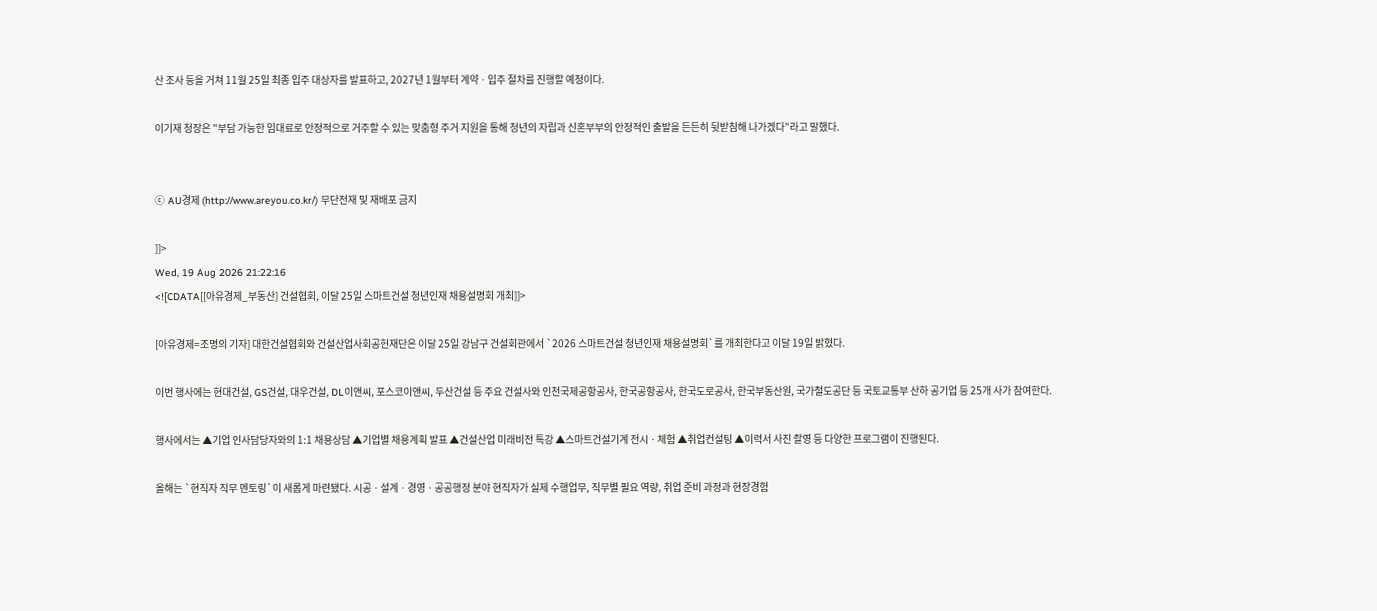산 조사 등을 거쳐 11월 25일 최종 입주 대상자를 발표하고, 2027년 1월부터 계약ㆍ입주 절차를 진행할 예정이다.

이기재 청장은 "부담 가능한 임대료로 안정적으로 거주할 수 있는 맞춤형 주거 지원을 통해 청년의 자립과 신혼부부의 안정적인 출발을 든든히 뒷받침해 나가겠다"라고 말했다.


ⓒ AU경제 (http://www.areyou.co.kr/) 무단전재 및 재배포 금지

]]>
Wed, 19 Aug 2026 21:22:16
<![CDATA[[아유경제_부동산] 건설협회, 이달 25일 스마트건설 청년인재 채용설명회 개최]]>

[아유경제=조명의 기자] 대한건설협회와 건설산업사회공헌재단은 이달 25일 강남구 건설회관에서 `2026 스마트건설 청년인재 채용설명회`를 개최한다고 이달 19일 밝혔다.

이번 행사에는 현대건설, GS건설, 대우건설, DL이앤씨, 포스코이앤씨, 두산건설 등 주요 건설사와 인천국제공항공사, 한국공항공사, 한국도로공사, 한국부동산원, 국가철도공단 등 국토교통부 산하 공기업 등 25개 사가 참여한다.

행사에서는 ▲기업 인사담당자와의 1:1 채용상담 ▲기업별 채용계획 발표 ▲건설산업 미래비전 특강 ▲스마트건설기계 전시ㆍ체험 ▲취업컨설팅 ▲이력서 사진 촬영 등 다양한 프로그램이 진행된다.

올해는 `현직자 직무 멘토링`이 새롭게 마련됐다. 시공ㆍ설계ㆍ경영ㆍ공공행정 분야 현직자가 실제 수행업무, 직무별 필요 역량, 취업 준비 과정과 현장경험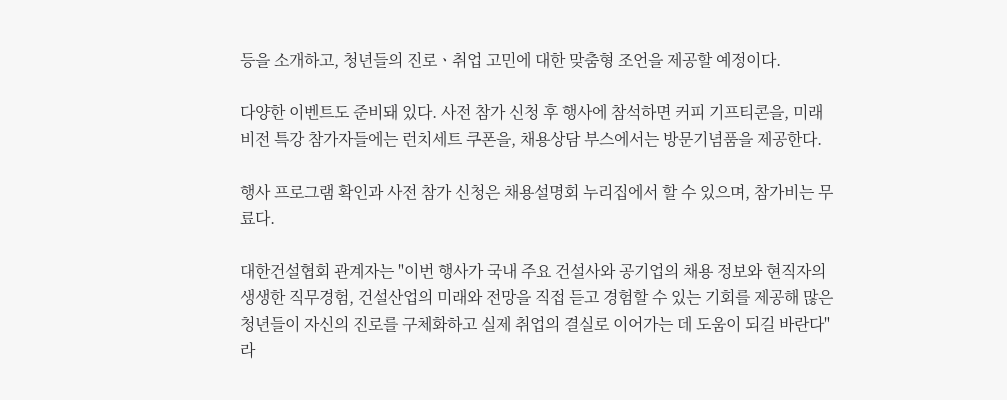등을 소개하고, 청년들의 진로ㆍ취업 고민에 대한 맞춤형 조언을 제공할 예정이다.

다양한 이벤트도 준비돼 있다. 사전 참가 신청 후 행사에 참석하면 커피 기프티콘을, 미래 비전 특강 참가자들에는 런치세트 쿠폰을, 채용상담 부스에서는 방문기념품을 제공한다.

행사 프로그램 확인과 사전 참가 신청은 채용설명회 누리집에서 할 수 있으며, 참가비는 무료다.

대한건설협회 관계자는 "이번 행사가 국내 주요 건설사와 공기업의 채용 정보와 현직자의 생생한 직무경험, 건설산업의 미래와 전망을 직접 듣고 경험할 수 있는 기회를 제공해 많은 청년들이 자신의 진로를 구체화하고 실제 취업의 결실로 이어가는 데 도움이 되길 바란다"라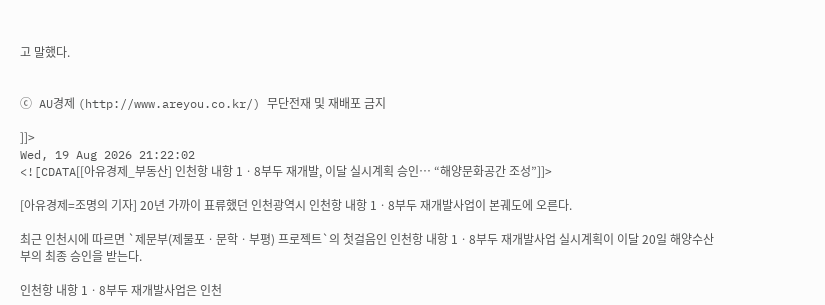고 말했다.


ⓒ AU경제 (http://www.areyou.co.kr/) 무단전재 및 재배포 금지

]]>
Wed, 19 Aug 2026 21:22:02
<![CDATA[[아유경제_부동산] 인천항 내항 1ㆍ8부두 재개발, 이달 실시계획 승인… “해양문화공간 조성”]]>

[아유경제=조명의 기자] 20년 가까이 표류했던 인천광역시 인천항 내항 1ㆍ8부두 재개발사업이 본궤도에 오른다.

최근 인천시에 따르면 `제문부(제물포ㆍ문학ㆍ부평) 프로젝트`의 첫걸음인 인천항 내항 1ㆍ8부두 재개발사업 실시계획이 이달 20일 해양수산부의 최종 승인을 받는다.

인천항 내항 1ㆍ8부두 재개발사업은 인천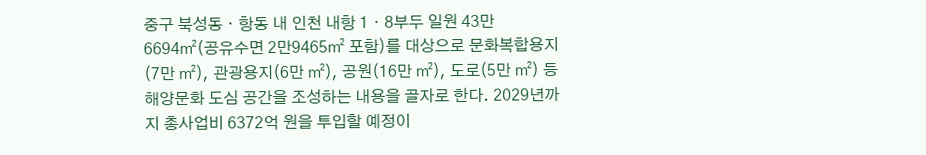중구 북성동ㆍ항동 내 인천 내항 1ㆍ8부두 일원 43만6694㎡(공유수면 2만9465㎡ 포함)를 대상으로 문화복합용지(7만 ㎡), 관광용지(6만 ㎡), 공원(16만 ㎡), 도로(5만 ㎡) 등 해양문화 도심 공간을 조성하는 내용을 골자로 한다. 2029년까지 총사업비 6372억 원을 투입할 예정이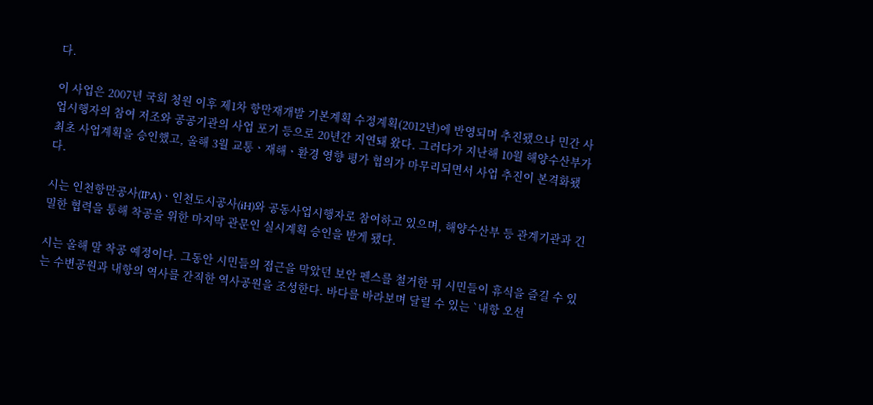다.

이 사업은 2007년 국회 청원 이후 제1차 항만재개발 기본계획 수정계획(2012년)에 반영되며 추진됐으나 민간 사업시행자의 참여 저조와 공공기관의 사업 포기 등으로 20년간 지연돼 왔다. 그러다가 지난해 10월 해양수산부가 최초 사업계획을 승인했고, 올해 3월 교통ㆍ재해ㆍ환경 영향 평가 협의가 마무리되면서 사업 추진이 본격화됐다.

시는 인천항만공사(IPA)ㆍ인천도시공사(iH)와 공동사업시행자로 참여하고 있으며, 해양수산부 등 관계기관과 긴밀한 협력을 통해 착공을 위한 마지막 관문인 실시계획 승인을 받게 됐다.

시는 올해 말 착공 예정이다. 그동안 시민들의 접근을 막았던 보안 펜스를 철거한 뒤 시민들이 휴식을 즐길 수 있는 수변공원과 내항의 역사를 간직한 역사공원을 조성한다. 바다를 바라보며 달릴 수 있는 `내항 오션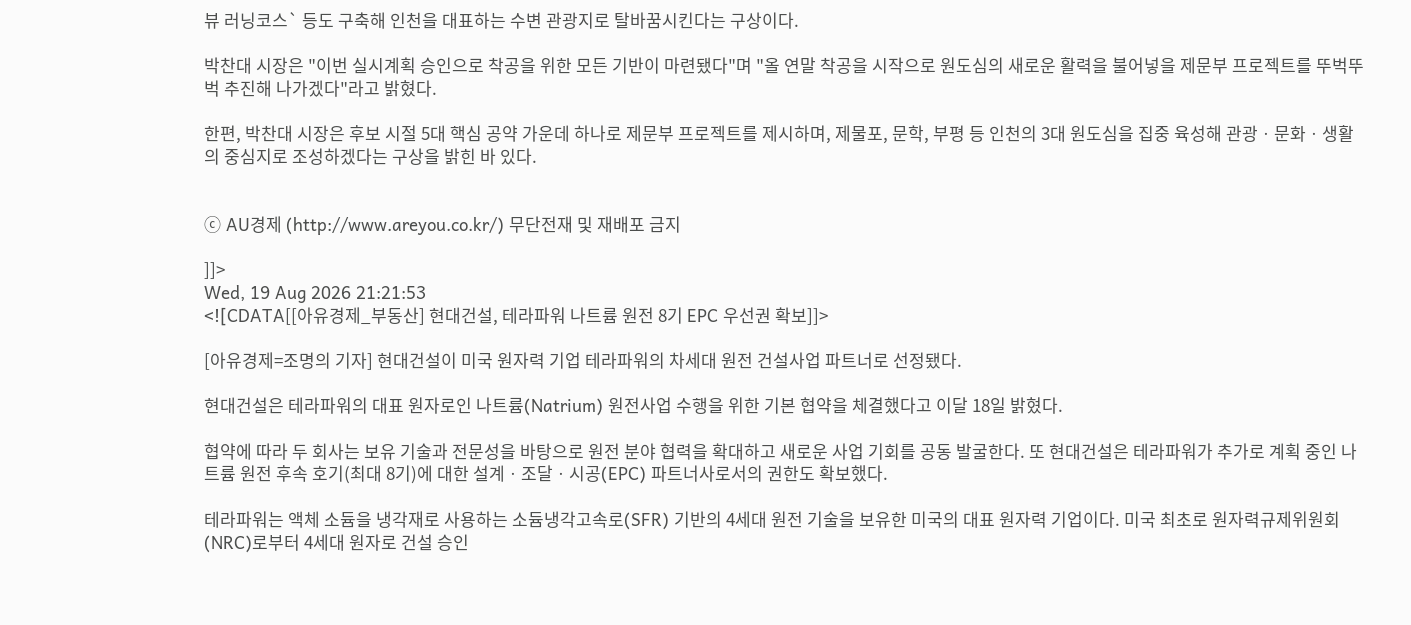뷰 러닝코스` 등도 구축해 인천을 대표하는 수변 관광지로 탈바꿈시킨다는 구상이다.

박찬대 시장은 "이번 실시계획 승인으로 착공을 위한 모든 기반이 마련됐다"며 "올 연말 착공을 시작으로 원도심의 새로운 활력을 불어넣을 제문부 프로젝트를 뚜벅뚜벅 추진해 나가겠다"라고 밝혔다.

한편, 박찬대 시장은 후보 시절 5대 핵심 공약 가운데 하나로 제문부 프로젝트를 제시하며, 제물포, 문학, 부평 등 인천의 3대 원도심을 집중 육성해 관광ㆍ문화ㆍ생활의 중심지로 조성하겠다는 구상을 밝힌 바 있다.


ⓒ AU경제 (http://www.areyou.co.kr/) 무단전재 및 재배포 금지

]]>
Wed, 19 Aug 2026 21:21:53
<![CDATA[[아유경제_부동산] 현대건설, 테라파워 나트륨 원전 8기 EPC 우선권 확보]]>

[아유경제=조명의 기자] 현대건설이 미국 원자력 기업 테라파워의 차세대 원전 건설사업 파트너로 선정됐다.

현대건설은 테라파워의 대표 원자로인 나트륨(Natrium) 원전사업 수행을 위한 기본 협약을 체결했다고 이달 18일 밝혔다.

협약에 따라 두 회사는 보유 기술과 전문성을 바탕으로 원전 분야 협력을 확대하고 새로운 사업 기회를 공동 발굴한다. 또 현대건설은 테라파워가 추가로 계획 중인 나트륨 원전 후속 호기(최대 8기)에 대한 설계ㆍ조달ㆍ시공(EPC) 파트너사로서의 권한도 확보했다.

테라파워는 액체 소듐을 냉각재로 사용하는 소듐냉각고속로(SFR) 기반의 4세대 원전 기술을 보유한 미국의 대표 원자력 기업이다. 미국 최초로 원자력규제위원회(NRC)로부터 4세대 원자로 건설 승인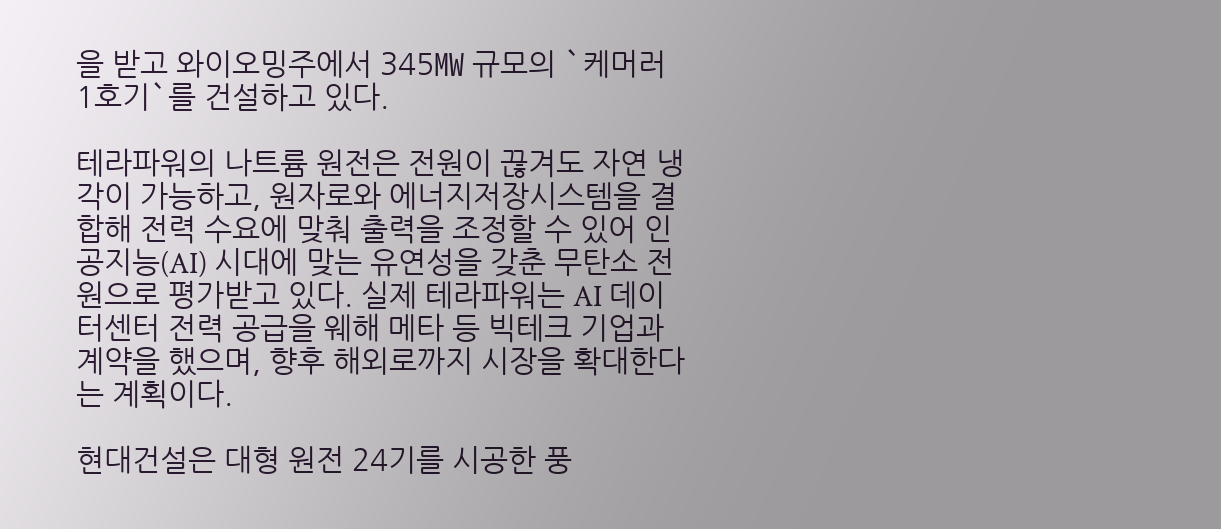을 받고 와이오밍주에서 345㎿ 규모의 `케머러 1호기`를 건설하고 있다.

테라파워의 나트륨 원전은 전원이 끊겨도 자연 냉각이 가능하고, 원자로와 에너지저장시스템을 결합해 전력 수요에 맞춰 출력을 조정할 수 있어 인공지능(AI) 시대에 맞는 유연성을 갖춘 무탄소 전원으로 평가받고 있다. 실제 테라파워는 AI 데이터센터 전력 공급을 웨해 메타 등 빅테크 기업과 계약을 했으며, 향후 해외로까지 시장을 확대한다는 계획이다.

현대건설은 대형 원전 24기를 시공한 풍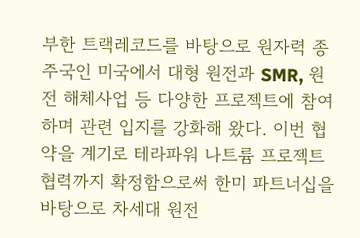부한 트랙레코드를 바탕으로 원자력 종주국인 미국에서 대형 원전과 SMR, 원전 해체사업 등 다양한 프로젝트에 참여하며 관련 입지를 강화해 왔다. 이번 협약을 계기로 테라파워 나트륨 프로젝트 협력까지 확정함으로써 한미 파트너십을 바탕으로 차세대 원전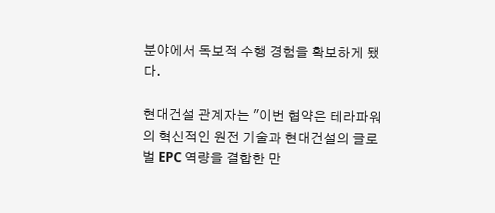분야에서 독보적 수행 경험을 확보하게 됐다.

현대건설 관계자는 "이번 협약은 테라파워의 혁신적인 원전 기술과 현대건설의 글로벌 EPC 역량을 결합한 만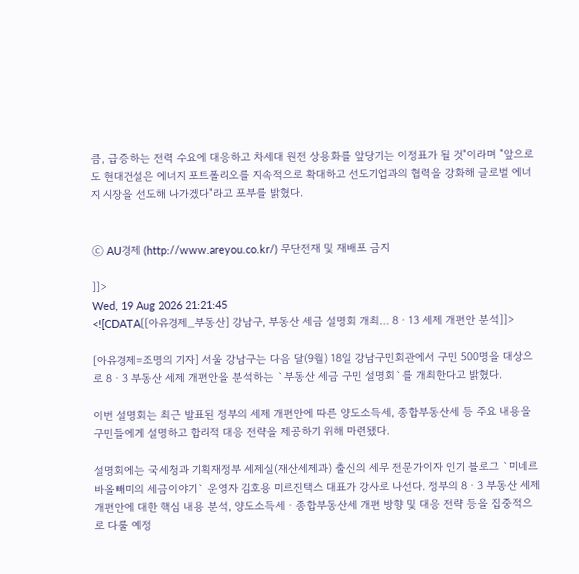큼, 급증하는 전력 수요에 대응하고 차세대 원전 상용화를 앞당기는 이정표가 될 것"이라며 "앞으로도 현대건설은 에너지 포트폴리오를 지속적으로 확대하고 선도기업과의 협력을 강화해 글로벌 에너지 시장을 선도해 나가겠다"라고 포부를 밝혔다.


ⓒ AU경제 (http://www.areyou.co.kr/) 무단전재 및 재배포 금지

]]>
Wed, 19 Aug 2026 21:21:45
<![CDATA[[아유경제_부동산] 강남구, 부동산 세금 설명회 개최… 8ㆍ13 세제 개편안 분석]]>

[아유경제=조명의 기자] 서울 강남구는 다음 달(9월) 18일 강남구민회관에서 구민 500명을 대상으로 8ㆍ3 부동산 세제 개편안을 분석하는 `부동산 세금 구민 설명회`를 개최한다고 밝혔다.

이번 설명회는 최근 발표된 정부의 세제 개편안에 따른 양도소득세, 종합부동산세 등 주요 내용을 구민들에게 설명하고 합리적 대응 전략을 제공하기 위해 마련됐다.

설명회에는 국세청과 기획재정부 세제실(재산세제과) 출신의 세무 전문가이자 인기 블로그 `미네르바올빼미의 세금이야기` 운영자 김호용 미르진택스 대표가 강사로 나선다. 정부의 8ㆍ3 부동산 세제 개편안에 대한 핵심 내용 분석, 양도소득세ㆍ종합부동산세 개편 방향 및 대응 전략 등을 집중적으로 다룰 예정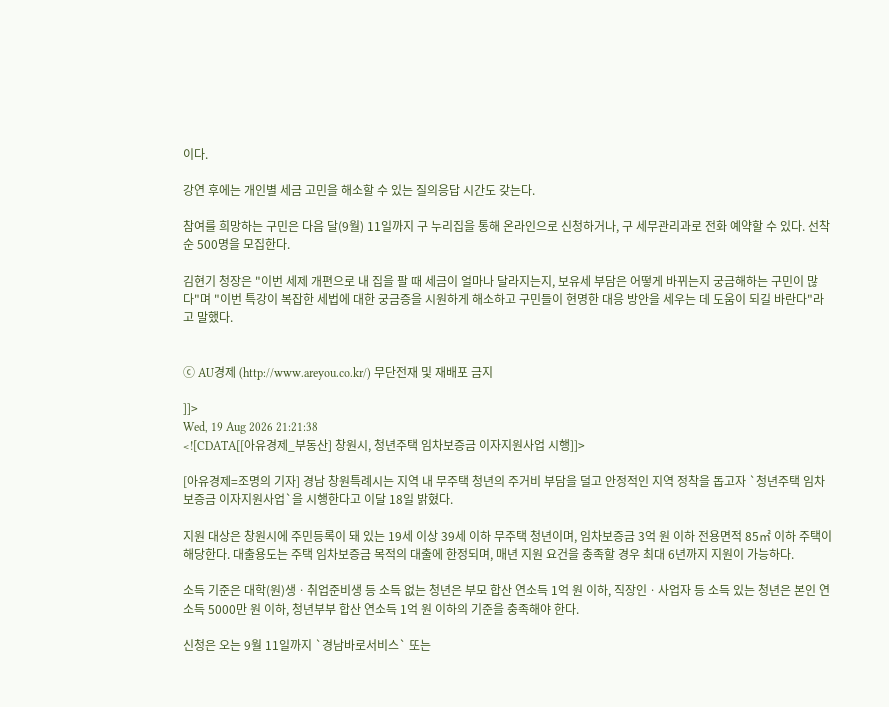이다.

강연 후에는 개인별 세금 고민을 해소할 수 있는 질의응답 시간도 갖는다.

참여를 희망하는 구민은 다음 달(9월) 11일까지 구 누리집을 통해 온라인으로 신청하거나, 구 세무관리과로 전화 예약할 수 있다. 선착순 500명을 모집한다.

김현기 청장은 "이번 세제 개편으로 내 집을 팔 때 세금이 얼마나 달라지는지, 보유세 부담은 어떻게 바뀌는지 궁금해하는 구민이 많다"며 "이번 특강이 복잡한 세법에 대한 궁금증을 시원하게 해소하고 구민들이 현명한 대응 방안을 세우는 데 도움이 되길 바란다"라고 말했다.


ⓒ AU경제 (http://www.areyou.co.kr/) 무단전재 및 재배포 금지

]]>
Wed, 19 Aug 2026 21:21:38
<![CDATA[[아유경제_부동산] 창원시, 청년주택 임차보증금 이자지원사업 시행]]>

[아유경제=조명의 기자] 경남 창원특례시는 지역 내 무주택 청년의 주거비 부담을 덜고 안정적인 지역 정착을 돕고자 `청년주택 임차보증금 이자지원사업`을 시행한다고 이달 18일 밝혔다.

지원 대상은 창원시에 주민등록이 돼 있는 19세 이상 39세 이하 무주택 청년이며, 임차보증금 3억 원 이하 전용면적 85㎡ 이하 주택이 해당한다. 대출용도는 주택 임차보증금 목적의 대출에 한정되며, 매년 지원 요건을 충족할 경우 최대 6년까지 지원이 가능하다.

소득 기준은 대학(원)생ㆍ취업준비생 등 소득 없는 청년은 부모 합산 연소득 1억 원 이하, 직장인ㆍ사업자 등 소득 있는 청년은 본인 연소득 5000만 원 이하, 청년부부 합산 연소득 1억 원 이하의 기준을 충족해야 한다.

신청은 오는 9월 11일까지 `경남바로서비스` 또는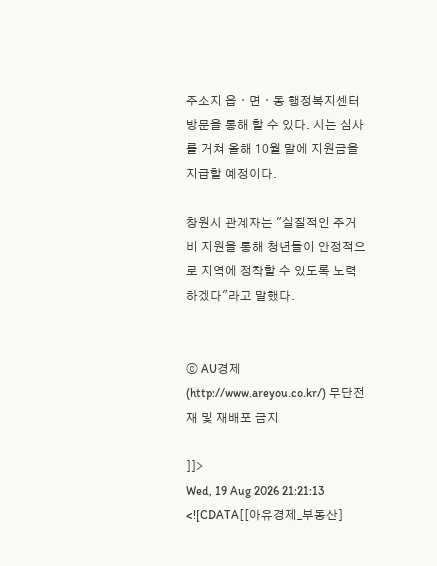주소지 읍ㆍ면ㆍ동 행정복지센터 방문을 통해 할 수 있다. 시는 심사를 거쳐 올해 10월 말에 지원금을 지급할 예정이다.

창원시 관계자는 "실질적인 주거비 지원을 통해 청년들이 안정적으로 지역에 정착할 수 있도록 노력하겠다"라고 말했다.


ⓒ AU경제 (http://www.areyou.co.kr/) 무단전재 및 재배포 금지

]]>
Wed, 19 Aug 2026 21:21:13
<![CDATA[[아유경제_부동산]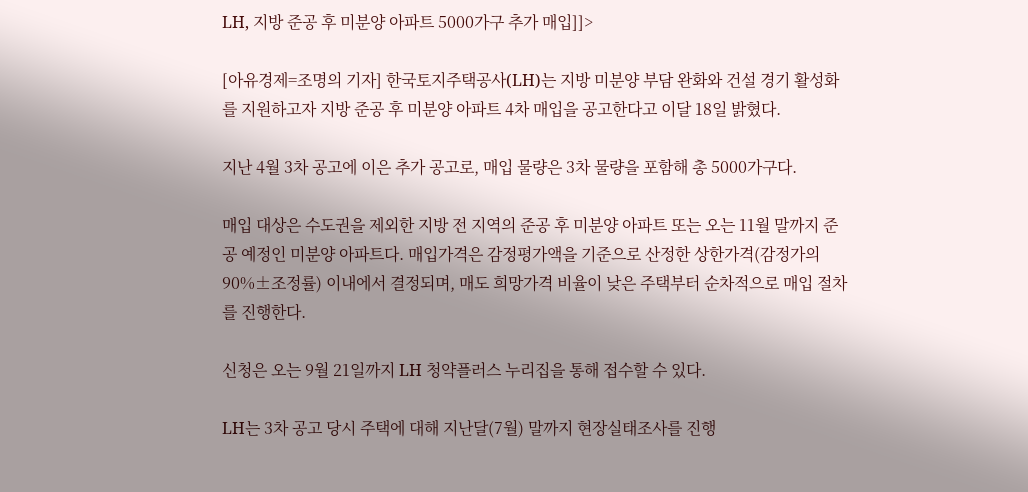LH, 지방 준공 후 미분양 아파트 5000가구 추가 매입]]>

[아유경제=조명의 기자] 한국토지주택공사(LH)는 지방 미분양 부담 완화와 건설 경기 활성화를 지원하고자 지방 준공 후 미분양 아파트 4차 매입을 공고한다고 이달 18일 밝혔다.

지난 4월 3차 공고에 이은 추가 공고로, 매입 물량은 3차 물량을 포함해 총 5000가구다.

매입 대상은 수도권을 제외한 지방 전 지역의 준공 후 미분양 아파트 또는 오는 11월 말까지 준공 예정인 미분양 아파트다. 매입가격은 감정평가액을 기준으로 산정한 상한가격(감정가의 90%±조정률) 이내에서 결정되며, 매도 희망가격 비율이 낮은 주택부터 순차적으로 매입 절차를 진행한다.

신청은 오는 9월 21일까지 LH 청약플러스 누리집을 통해 접수할 수 있다.

LH는 3차 공고 당시 주택에 대해 지난달(7월) 말까지 현장실태조사를 진행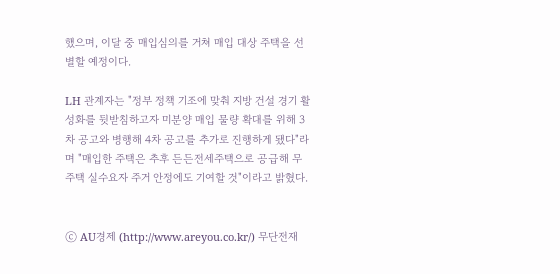했으며, 이달 중 매입심의를 거쳐 매입 대상 주택을 선별할 예정이다.

LH 관계자는 "정부 정책 기조에 맞춰 지방 건설 경기 활성화를 뒷받침하고자 미분양 매입 물량 확대를 위해 3차 공고와 병행해 4차 공고를 추가로 진행하게 됐다"라며 "매입한 주택은 추후 든든전세주택으로 공급해 무주택 실수요자 주거 안정에도 기여할 것"이라고 밝혔다.


ⓒ AU경제 (http://www.areyou.co.kr/) 무단전재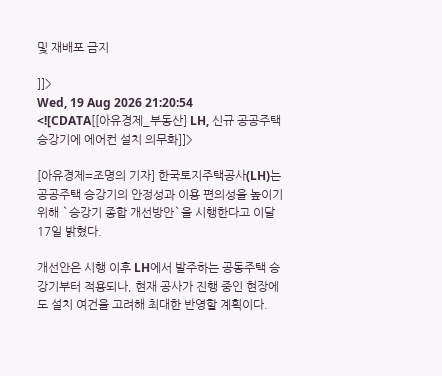및 재배포 금지

]]>
Wed, 19 Aug 2026 21:20:54
<![CDATA[[아유경제_부동산] LH, 신규 공공주택 승강기에 에어컨 설치 의무화]]>

[아유경제=조명의 기자] 한국토지주택공사(LH)는 공공주택 승강기의 안정성과 이용 편의성을 높이기 위해 `승강기 종합 개선방안`을 시행한다고 이달 17일 밝혔다.

개선안은 시행 이후 LH에서 발주하는 공동주택 승강기부터 적용되나, 현재 공사가 진행 중인 현장에도 설치 여건을 고려해 최대한 반영할 계획이다.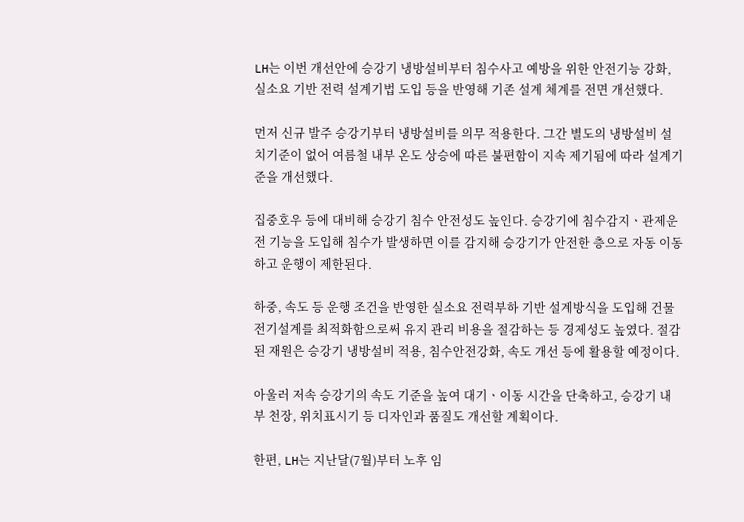LH는 이번 개선안에 승강기 냉방설비부터 침수사고 예방을 위한 안전기능 강화, 실소요 기반 전력 설계기법 도입 등을 반영해 기존 설계 체계를 전면 개선했다.

먼저 신규 발주 승강기부터 냉방설비를 의무 적용한다. 그간 별도의 냉방설비 설치기준이 없어 여름철 내부 온도 상승에 따른 불편함이 지속 제기됨에 따라 설계기준을 개선했다.

집중호우 등에 대비해 승강기 침수 안전성도 높인다. 승강기에 침수감지ㆍ관제운전 기능을 도입해 침수가 발생하면 이를 감지해 승강기가 안전한 층으로 자동 이동하고 운행이 제한된다.

하중, 속도 등 운행 조건을 반영한 실소요 전력부하 기반 설계방식을 도입해 건물 전기설계를 최적화함으로써 유지 관리 비용을 절감하는 등 경제성도 높였다. 절감된 재원은 승강기 냉방설비 적용, 침수안전강화, 속도 개선 등에 활용할 예정이다.

아울러 저속 승강기의 속도 기준을 높여 대기ㆍ이동 시간을 단축하고, 승강기 내부 천장, 위치표시기 등 디자인과 품질도 개선할 계획이다.

한편, LH는 지난달(7월)부터 노후 임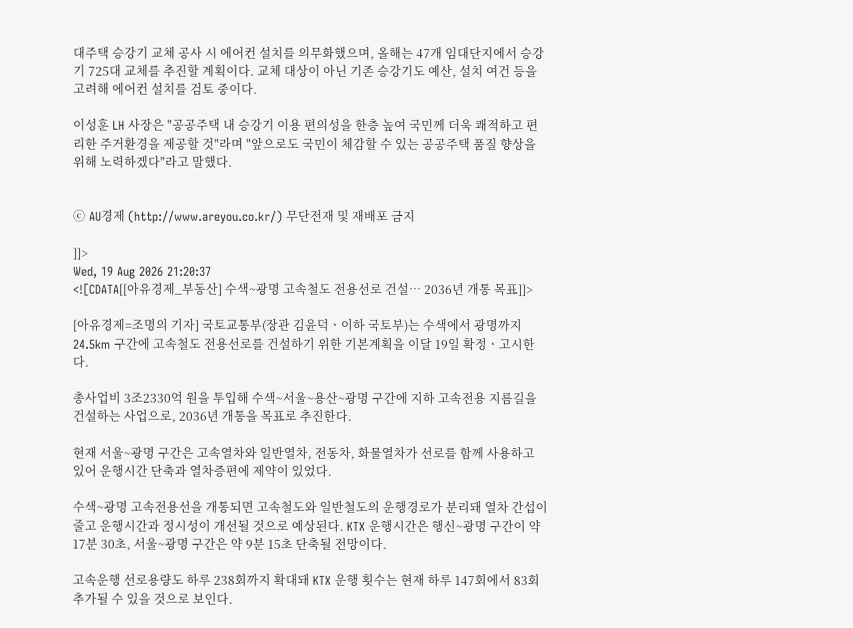대주택 승강기 교체 공사 시 에어컨 설치를 의무화했으며, 올해는 47개 임대단지에서 승강기 725대 교체를 추진할 계획이다. 교체 대상이 아닌 기존 승강기도 예산, 설치 여건 등을 고려해 에어컨 설치를 검토 중이다.

이성훈 LH 사장은 "공공주택 내 승강기 이용 편의성을 한층 높여 국민께 더욱 쾌적하고 편리한 주거환경을 제공할 것"라며 "앞으로도 국민이 체감할 수 있는 공공주택 품질 향상을 위해 노력하겠다"라고 말했다.


ⓒ AU경제 (http://www.areyou.co.kr/) 무단전재 및 재배포 금지

]]>
Wed, 19 Aug 2026 21:20:37
<![CDATA[[아유경제_부동산] 수색~광명 고속철도 전용선로 건설… 2036년 개통 목표]]>

[아유경제=조명의 기자] 국토교통부(장관 김윤덕ㆍ이하 국토부)는 수색에서 광명까지 24.5km 구간에 고속철도 전용선로를 건설하기 위한 기본계획을 이달 19일 확정ㆍ고시한다.

총사업비 3조2330억 원을 투입해 수색~서울~용산~광명 구간에 지하 고속전용 지름길을 건설하는 사업으로, 2036년 개통을 목표로 추진한다.

현재 서울~광명 구간은 고속열차와 일반열차, 전동차, 화물열차가 선로를 함께 사용하고 있어 운행시간 단축과 열차증편에 제약이 있었다.

수색~광명 고속전용선을 개통되면 고속철도와 일반철도의 운행경로가 분리돼 열차 간섭이 줄고 운행시간과 정시성이 개선될 것으로 예상된다. KTX 운행시간은 행신~광명 구간이 약 17분 30초, 서울~광명 구간은 약 9분 15초 단축될 전망이다.

고속운행 선로용량도 하루 238회까지 확대돼 KTX 운행 횟수는 현재 하루 147회에서 83회 추가될 수 있을 것으로 보인다.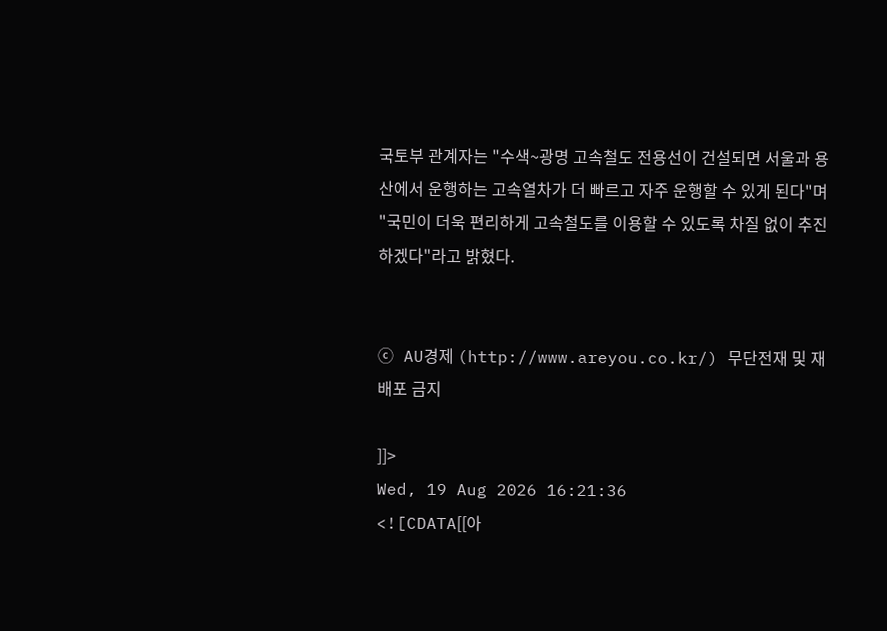국토부 관계자는 "수색~광명 고속철도 전용선이 건설되면 서울과 용산에서 운행하는 고속열차가 더 빠르고 자주 운행할 수 있게 된다"며 "국민이 더욱 편리하게 고속철도를 이용할 수 있도록 차질 없이 추진하겠다"라고 밝혔다.


ⓒ AU경제 (http://www.areyou.co.kr/) 무단전재 및 재배포 금지

]]>
Wed, 19 Aug 2026 16:21:36
<![CDATA[[아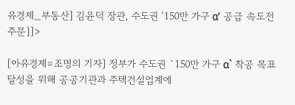유경제_부동산] 김윤덕 장관, 수도권 ‘150만 가구 α’ 공급 속도전 주문]]>

[아유경제=조명의 기자] 정부가 수도권 `150만 가구 α` 착공 목표 달성을 위해 공공기관과 주택건설업계에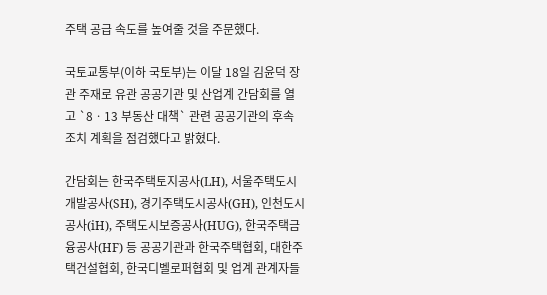주택 공급 속도를 높여줄 것을 주문했다.

국토교통부(이하 국토부)는 이달 18일 김윤덕 장관 주재로 유관 공공기관 및 산업계 간담회를 열고 `8ㆍ13 부동산 대책` 관련 공공기관의 후속 조치 계획을 점검했다고 밝혔다.

간담회는 한국주택토지공사(LH), 서울주택도시개발공사(SH), 경기주택도시공사(GH), 인천도시공사(iH), 주택도시보증공사(HUG), 한국주택금융공사(HF) 등 공공기관과 한국주택협회, 대한주택건설협회, 한국디벨로퍼협회 및 업계 관계자들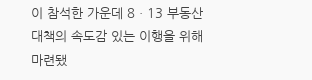이 참석한 가운데 8ㆍ13 부동산 대책의 속도감 있는 이행을 위해 마련됐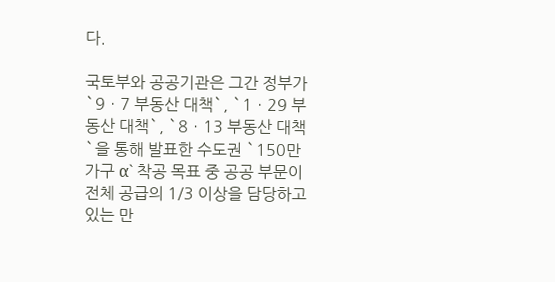다.

국토부와 공공기관은 그간 정부가 `9ㆍ7 부동산 대책`, `1ㆍ29 부동산 대책`, `8ㆍ13 부동산 대책`을 통해 발표한 수도권 `150만 가구 α` 착공 목표 중 공공 부문이 전체 공급의 1/3 이상을 담당하고 있는 만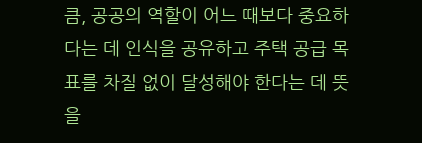큼, 공공의 역할이 어느 때보다 중요하다는 데 인식을 공유하고 주택 공급 목표를 차질 없이 달성해야 한다는 데 뜻을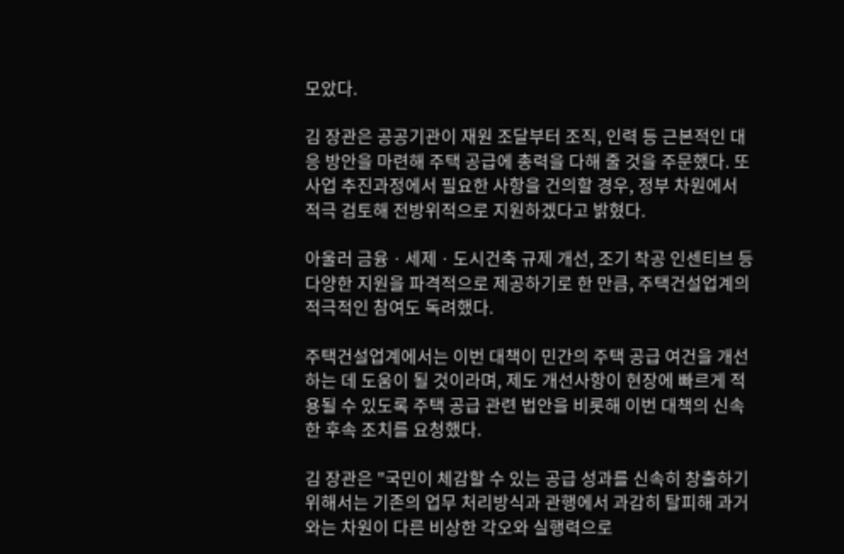모았다.

김 장관은 공공기관이 재원 조달부터 조직, 인력 등 근본적인 대응 방안을 마련해 주택 공급에 총력을 다해 줄 것을 주문했다. 또 사업 추진과정에서 필요한 사항을 건의할 경우, 정부 차원에서 적극 검토해 전방위적으로 지원하겠다고 밝혔다.

아울러 금융ㆍ세제ㆍ도시건축 규제 개선, 조기 착공 인센티브 등 다양한 지원을 파격적으로 제공하기로 한 만큼, 주택건설업계의 적극적인 참여도 독려했다.

주택건설업계에서는 이번 대책이 민간의 주택 공급 여건을 개선하는 데 도움이 될 것이라며, 제도 개선사항이 현장에 빠르게 적용될 수 있도록 주택 공급 관련 법안을 비롯해 이번 대책의 신속한 후속 조치를 요청했다.

김 장관은 "국민이 체감할 수 있는 공급 성과를 신속히 창출하기 위해서는 기존의 업무 처리방식과 관행에서 과감히 탈피해 과거와는 차원이 다른 비상한 각오와 실행력으로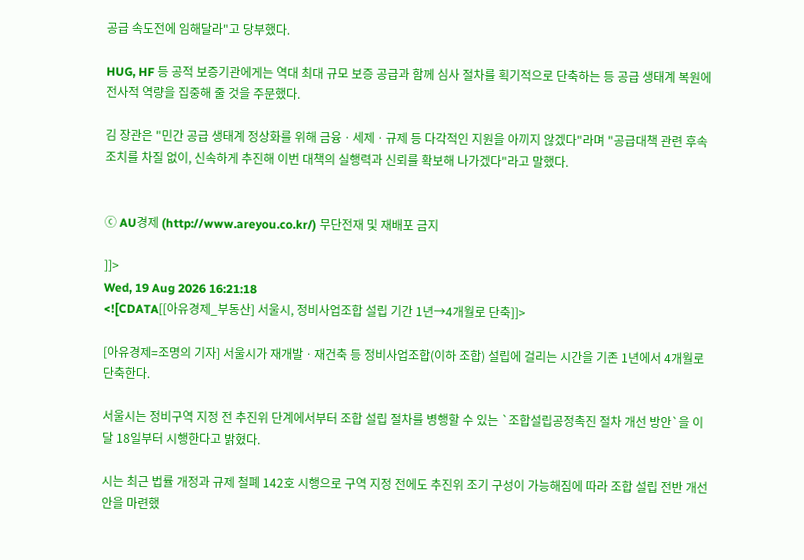공급 속도전에 임해달라"고 당부했다.

HUG, HF 등 공적 보증기관에게는 역대 최대 규모 보증 공급과 함께 심사 절차를 획기적으로 단축하는 등 공급 생태계 복원에 전사적 역량을 집중해 줄 것을 주문했다.

김 장관은 "민간 공급 생태계 정상화를 위해 금융ㆍ세제ㆍ규제 등 다각적인 지원을 아끼지 않겠다"라며 "공급대책 관련 후속 조치를 차질 없이, 신속하게 추진해 이번 대책의 실행력과 신뢰를 확보해 나가겠다"라고 말했다.


ⓒ AU경제 (http://www.areyou.co.kr/) 무단전재 및 재배포 금지

]]>
Wed, 19 Aug 2026 16:21:18
<![CDATA[[아유경제_부동산] 서울시, 정비사업조합 설립 기간 1년→4개월로 단축]]>

[아유경제=조명의 기자] 서울시가 재개발ㆍ재건축 등 정비사업조합(이하 조합) 설립에 걸리는 시간을 기존 1년에서 4개월로 단축한다.

서울시는 정비구역 지정 전 추진위 단계에서부터 조합 설립 절차를 병행할 수 있는 `조합설립공정촉진 절차 개선 방안`을 이달 18일부터 시행한다고 밝혔다.

시는 최근 법률 개정과 규제 철폐 142호 시행으로 구역 지정 전에도 추진위 조기 구성이 가능해짐에 따라 조합 설립 전반 개선안을 마련했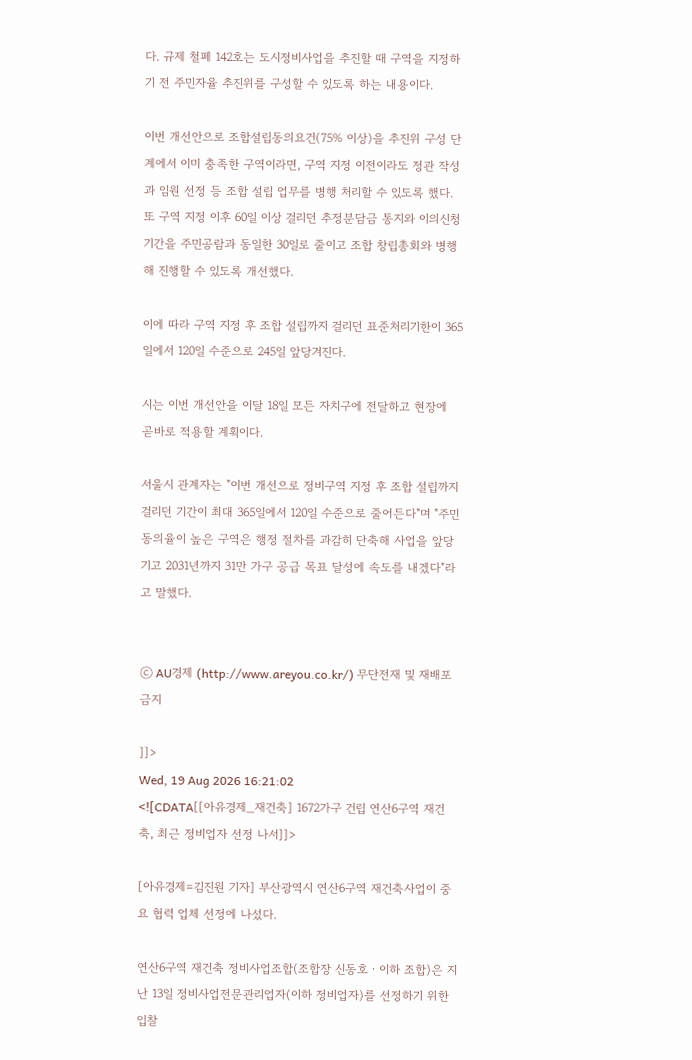다. 규제 철폐 142호는 도시정비사업을 추진할 때 구역을 지정하기 전 주민자율 추진위를 구성할 수 있도록 하는 내용이다.

이번 개선안으로 조합설립동의요건(75% 이상)을 추진위 구성 단계에서 이미 충족한 구역이라면, 구역 지정 이전이라도 정관 작성과 임원 선정 등 조합 설립 업무를 병행 처리할 수 있도록 했다. 또 구역 지정 이후 60일 이상 걸리던 추정분담금 통지와 이의신청 기간을 주민공람과 동일한 30일로 줄이고 조합 창립총회와 병행해 진행할 수 있도록 개선했다.

이에 따라 구역 지정 후 조합 설립까지 걸리던 표준처리기한이 365일에서 120일 수준으로 245일 앞당겨진다.

시는 이번 개선안을 이달 18일 모든 자치구에 전달하고 현장에 곧바로 적용할 계획이다.

서울시 관계자는 "이번 개선으로 정비구역 지정 후 조합 설립까지 걸리던 기간이 최대 365일에서 120일 수준으로 줄어든다"며 "주민동의율이 높은 구역은 행정 절차를 과감히 단축해 사업을 앞당기고 2031년까지 31만 가구 공급 목표 달성에 속도를 내겠다"라고 말했다.


ⓒ AU경제 (http://www.areyou.co.kr/) 무단전재 및 재배포 금지

]]>
Wed, 19 Aug 2026 16:21:02
<![CDATA[[아유경제_재건축] 1672가구 건립 연산6구역 재건축, 최근 정비업자 선정 나서]]>

[아유경제=김진원 기자] 부산광역시 연산6구역 재건축사업이 중요 협력 업체 선정에 나섰다.

연산6구역 재건축 정비사업조합(조합장 신동호ㆍ이하 조합)은 지난 13일 정비사업전문관리업자(이하 정비업자)를 선정하기 위한 입찰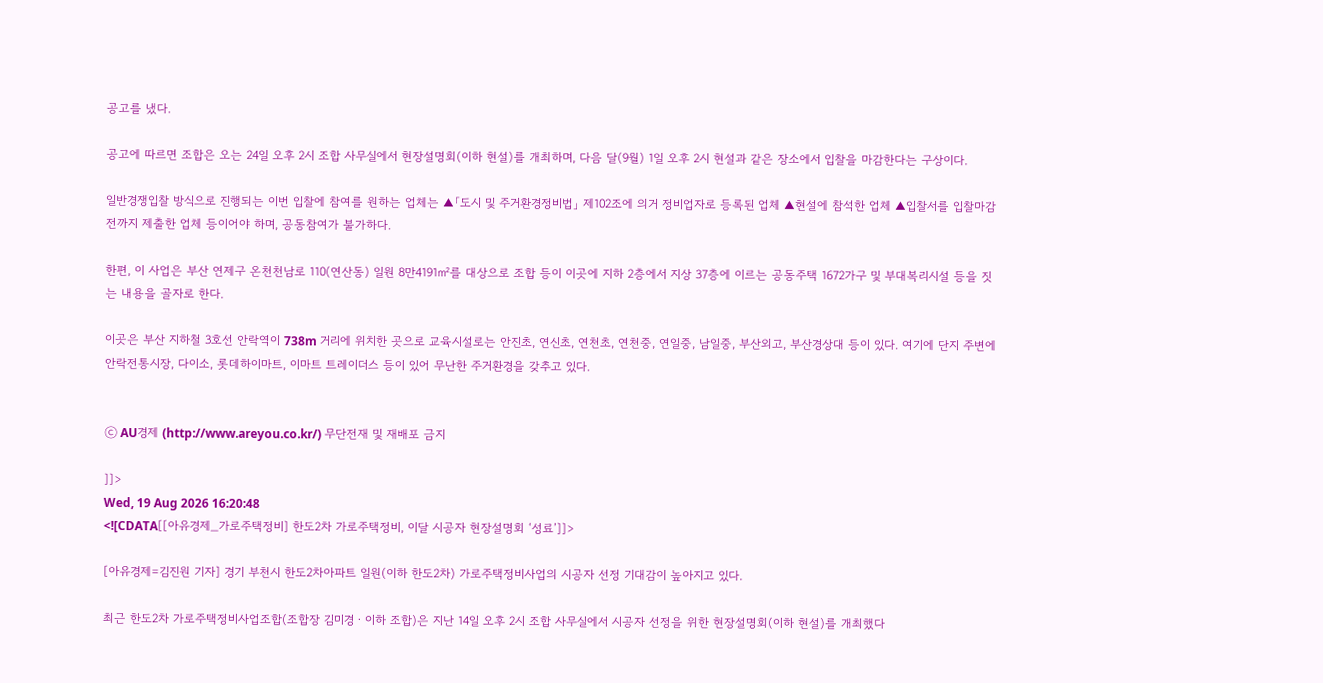공고를 냈다.

공고에 따르면 조합은 오는 24일 오후 2시 조합 사무실에서 현장설명회(이하 현설)를 개최하며, 다음 달(9월) 1일 오후 2시 현설과 같은 장소에서 입찰을 마감한다는 구상이다.

일반경쟁입찰 방식으로 진행되는 이번 입찰에 참여를 원하는 업체는 ▲「도시 및 주거환경정비법」 제102조에 의거 정비업자로 등록된 업체 ▲현설에 참석한 업체 ▲입찰서를 입찰마감 전까지 제출한 업체 등이어야 하며, 공동참여가 불가하다.

한편, 이 사업은 부산 연제구 온천천남로 110(연산동) 일원 8만4191㎡를 대상으로 조합 등이 이곳에 지하 2층에서 지상 37층에 이르는 공동주택 1672가구 및 부대복리시설 등을 짓는 내용을 골자로 한다.

이곳은 부산 지하철 3호선 안락역이 738m 거리에 위치한 곳으로 교육시설로는 안진초, 연신초, 연천초, 연천중, 연일중, 남일중, 부산외고, 부산경상대 등이 있다. 여기에 단지 주변에 안락전통시장, 다이소, 롯데하이마트, 이마트 트레이더스 등이 있어 무난한 주거환경을 갖추고 있다.


ⓒ AU경제 (http://www.areyou.co.kr/) 무단전재 및 재배포 금지

]]>
Wed, 19 Aug 2026 16:20:48
<![CDATA[[아유경제_가로주택정비] 한도2차 가로주택정비, 이달 시공자 현장설명회 ‘성료’]]>

[아유경제=김진원 기자] 경기 부천시 한도2차아파트 일원(이하 한도2차) 가로주택정비사업의 시공자 선정 기대감이 높아지고 있다.

최근 한도2차 가로주택정비사업조합(조합장 김미경ㆍ이하 조합)은 지난 14일 오후 2시 조합 사무실에서 시공자 선정을 위한 현장설명회(이하 현설)를 개최했다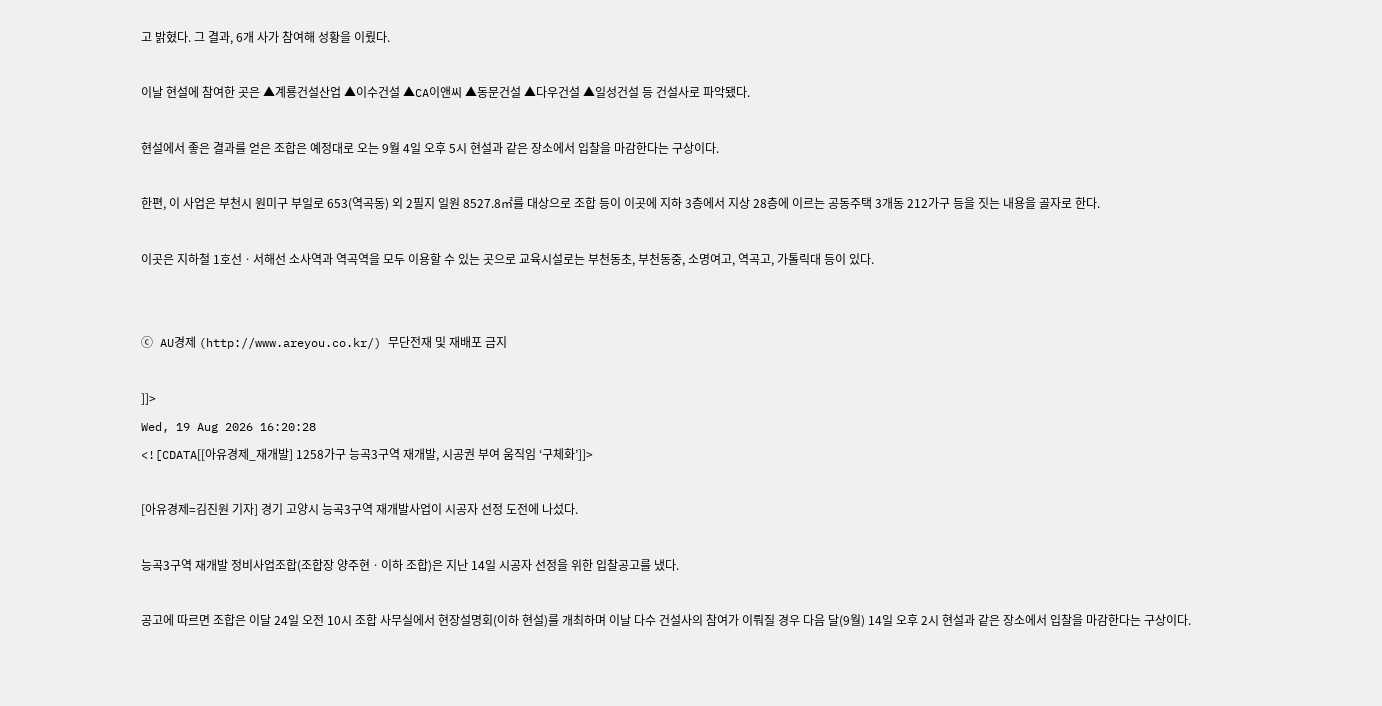고 밝혔다. 그 결과, 6개 사가 참여해 성황을 이뤘다.

이날 현설에 참여한 곳은 ▲계룡건설산업 ▲이수건설 ▲CA이앤씨 ▲동문건설 ▲다우건설 ▲일성건설 등 건설사로 파악됐다.

현설에서 좋은 결과를 얻은 조합은 예정대로 오는 9월 4일 오후 5시 현설과 같은 장소에서 입찰을 마감한다는 구상이다.

한편, 이 사업은 부천시 원미구 부일로 653(역곡동) 외 2필지 일원 8527.8㎡를 대상으로 조합 등이 이곳에 지하 3층에서 지상 28층에 이르는 공동주택 3개동 212가구 등을 짓는 내용을 골자로 한다.

이곳은 지하철 1호선ㆍ서해선 소사역과 역곡역을 모두 이용할 수 있는 곳으로 교육시설로는 부천동초, 부천동중, 소명여고, 역곡고, 가톨릭대 등이 있다.


ⓒ AU경제 (http://www.areyou.co.kr/) 무단전재 및 재배포 금지

]]>
Wed, 19 Aug 2026 16:20:28
<![CDATA[[아유경제_재개발] 1258가구 능곡3구역 재개발, 시공권 부여 움직임 ‘구체화’]]>

[아유경제=김진원 기자] 경기 고양시 능곡3구역 재개발사업이 시공자 선정 도전에 나섰다.

능곡3구역 재개발 정비사업조합(조합장 양주현ㆍ이하 조합)은 지난 14일 시공자 선정을 위한 입찰공고를 냈다.

공고에 따르면 조합은 이달 24일 오전 10시 조합 사무실에서 현장설명회(이하 현설)를 개최하며 이날 다수 건설사의 참여가 이뤄질 경우 다음 달(9월) 14일 오후 2시 현설과 같은 장소에서 입찰을 마감한다는 구상이다.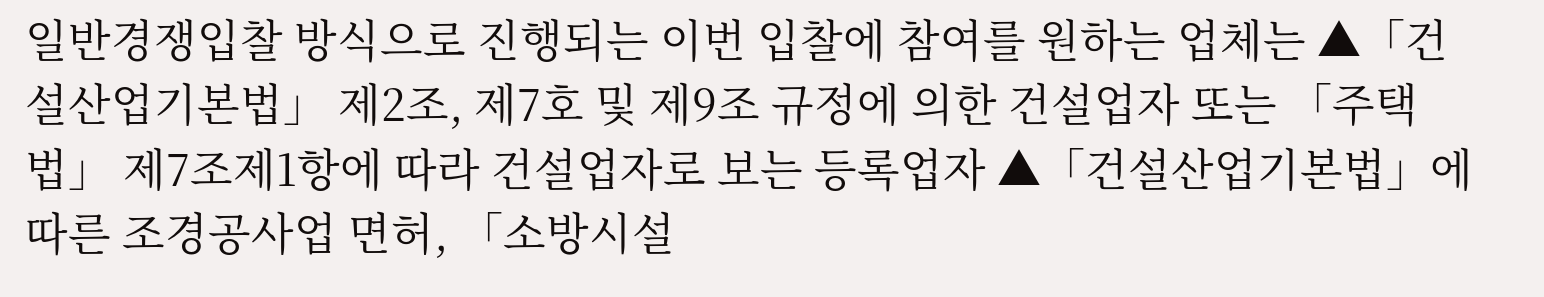일반경쟁입찰 방식으로 진행되는 이번 입찰에 참여를 원하는 업체는 ▲「건설산업기본법」 제2조, 제7호 및 제9조 규정에 의한 건설업자 또는 「주택법」 제7조제1항에 따라 건설업자로 보는 등록업자 ▲「건설산업기본법」에 따른 조경공사업 면허, 「소방시설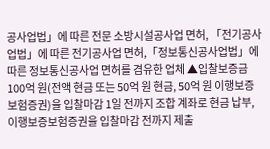공사업법」에 따른 전문 소방시설공사업 면허, 「전기공사업법」에 따른 전기공사업 면허,「정보통신공사업법」에 따른 정보통신공사업 면허를 겸유한 업체 ▲입찰보증금 100억 원(전액 현금 또는 50억 원 현금, 50억 원 이행보증보험증권)을 입찰마감 1일 전까지 조합 계좌로 현금 납부, 이행보증보험증권을 입찰마감 전까지 제출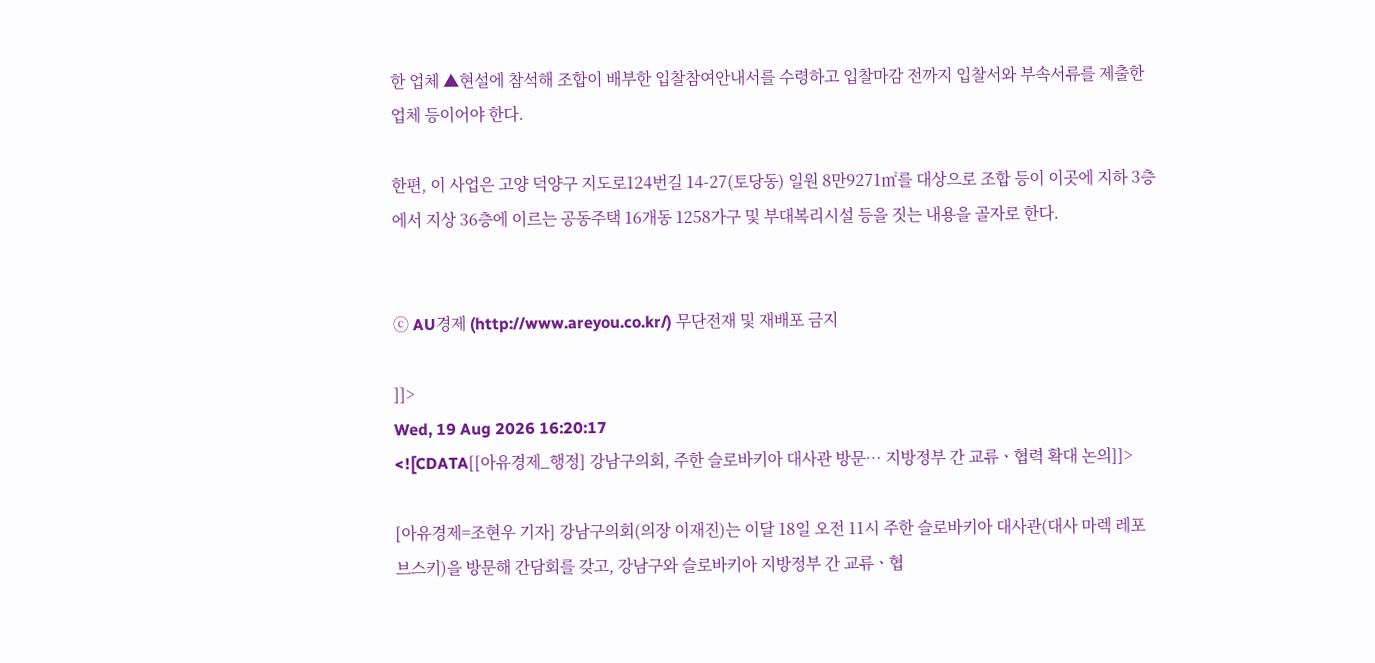한 업체 ▲현설에 참석해 조합이 배부한 입찰참여안내서를 수령하고 입찰마감 전까지 입찰서와 부속서류를 제출한 업체 등이어야 한다.

한편, 이 사업은 고양 덕양구 지도로124번길 14-27(토당동) 일원 8만9271㎡를 대상으로 조합 등이 이곳에 지하 3층에서 지상 36층에 이르는 공동주택 16개동 1258가구 및 부대복리시설 등을 짓는 내용을 골자로 한다.


ⓒ AU경제 (http://www.areyou.co.kr/) 무단전재 및 재배포 금지

]]>
Wed, 19 Aug 2026 16:20:17
<![CDATA[[아유경제_행정] 강남구의회, 주한 슬로바키아 대사관 방문… 지방정부 간 교류ㆍ협력 확대 논의]]>

[아유경제=조현우 기자] 강남구의회(의장 이재진)는 이달 18일 오전 11시 주한 슬로바키아 대사관(대사 마렉 레포브스키)을 방문해 간담회를 갖고, 강남구와 슬로바키아 지방정부 간 교류ㆍ협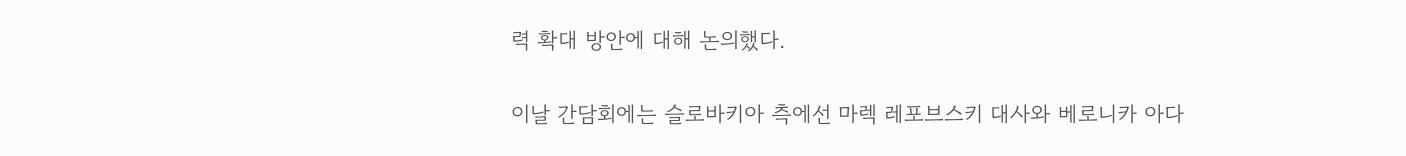력 확대 방안에 대해 논의했다.

이날 간담회에는 슬로바키아 측에선 마렉 레포브스키 대사와 베로니카 아다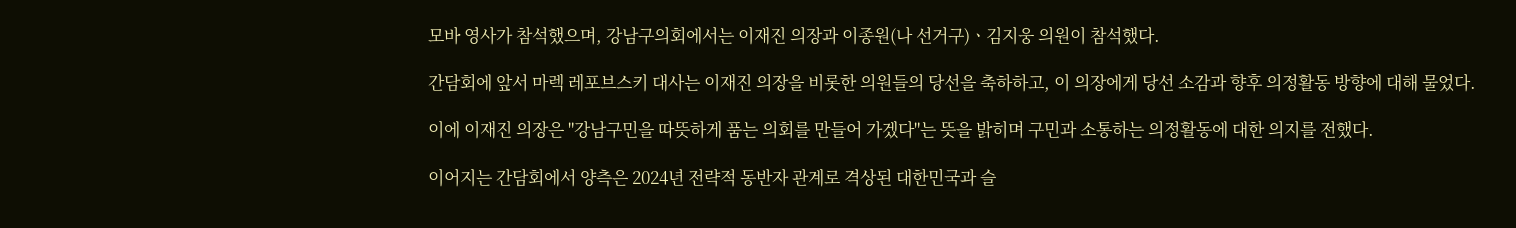모바 영사가 참석했으며, 강남구의회에서는 이재진 의장과 이종원(나 선거구)ㆍ김지웅 의원이 참석했다.

간담회에 앞서 마렉 레포브스키 대사는 이재진 의장을 비롯한 의원들의 당선을 축하하고, 이 의장에게 당선 소감과 향후 의정활동 방향에 대해 물었다.

이에 이재진 의장은 "강남구민을 따뜻하게 품는 의회를 만들어 가겠다"는 뜻을 밝히며 구민과 소통하는 의정활동에 대한 의지를 전했다.

이어지는 간담회에서 양측은 2024년 전략적 동반자 관계로 격상된 대한민국과 슬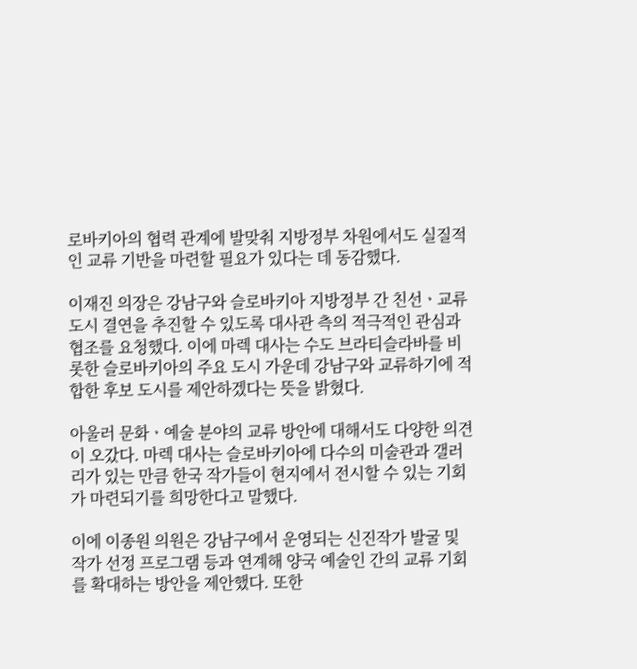로바키아의 협력 관계에 발맞춰 지방정부 차원에서도 실질적인 교류 기반을 마련할 필요가 있다는 데 동감했다.

이재진 의장은 강남구와 슬로바키아 지방정부 간 친선ㆍ교류도시 결연을 추진할 수 있도록 대사관 측의 적극적인 관심과 협조를 요청했다. 이에 마렉 대사는 수도 브라티슬라바를 비롯한 슬로바키아의 주요 도시 가운데 강남구와 교류하기에 적합한 후보 도시를 제안하겠다는 뜻을 밝혔다.

아울러 문화ㆍ예술 분야의 교류 방안에 대해서도 다양한 의견이 오갔다. 마렉 대사는 슬로바키아에 다수의 미술관과 갤러리가 있는 만큼 한국 작가들이 현지에서 전시할 수 있는 기회가 마련되기를 희망한다고 말했다.

이에 이종원 의원은 강남구에서 운영되는 신진작가 발굴 및 작가 선정 프로그램 등과 연계해 양국 예술인 간의 교류 기회를 확대하는 방안을 제안했다. 또한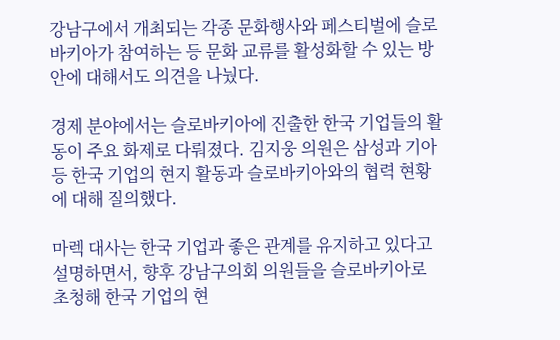강남구에서 개최되는 각종 문화행사와 페스티벌에 슬로바키아가 참여하는 등 문화 교류를 활성화할 수 있는 방안에 대해서도 의견을 나눴다.

경제 분야에서는 슬로바키아에 진출한 한국 기업들의 활동이 주요 화제로 다뤄졌다. 김지웅 의원은 삼성과 기아 등 한국 기업의 현지 활동과 슬로바키아와의 협력 현황에 대해 질의했다.

마렉 대사는 한국 기업과 좋은 관계를 유지하고 있다고 설명하면서, 향후 강남구의회 의원들을 슬로바키아로 초청해 한국 기업의 현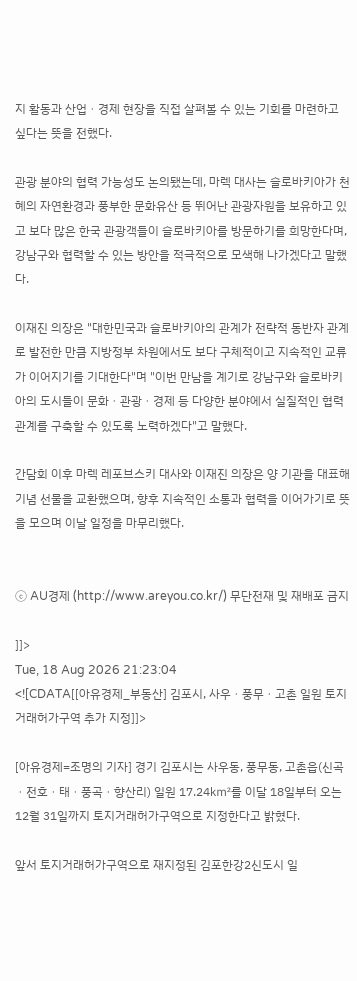지 활동과 산업ㆍ경제 현장을 직접 살펴볼 수 있는 기회를 마련하고 싶다는 뜻을 전했다.

관광 분야의 협력 가능성도 논의됐는데, 마렉 대사는 슬로바키아가 천혜의 자연환경과 풍부한 문화유산 등 뛰어난 관광자원을 보유하고 있고 보다 많은 한국 관광객들이 슬로바키아를 방문하기를 희망한다며, 강남구와 협력할 수 있는 방안을 적극적으로 모색해 나가겠다고 말했다.

이재진 의장은 "대한민국과 슬로바키아의 관계가 전략적 동반자 관계로 발전한 만큼 지방정부 차원에서도 보다 구체적이고 지속적인 교류가 이어지기를 기대한다"며 "이번 만남을 계기로 강남구와 슬로바키아의 도시들이 문화ㆍ관광ㆍ경제 등 다양한 분야에서 실질적인 협력 관계를 구축할 수 있도록 노력하겠다"고 말했다.

간담회 이후 마렉 레포브스키 대사와 이재진 의장은 양 기관을 대표해 기념 선물을 교환했으며, 향후 지속적인 소통과 협력을 이어가기로 뜻을 모으며 이날 일정을 마무리했다.


ⓒ AU경제 (http://www.areyou.co.kr/) 무단전재 및 재배포 금지

]]>
Tue, 18 Aug 2026 21:23:04
<![CDATA[[아유경제_부동산] 김포시, 사우ㆍ풍무ㆍ고촌 일원 토지거래허가구역 추가 지정]]>

[아유경제=조명의 기자] 경기 김포시는 사우동, 풍무동, 고촌읍(신곡ㆍ전호ㆍ태ㆍ풍곡ㆍ향산리) 일원 17.24㎢를 이달 18일부터 오는 12월 31일까지 토지거래허가구역으로 지정한다고 밝혔다.

앞서 토지거래허가구역으로 재지정된 김포한강2신도시 일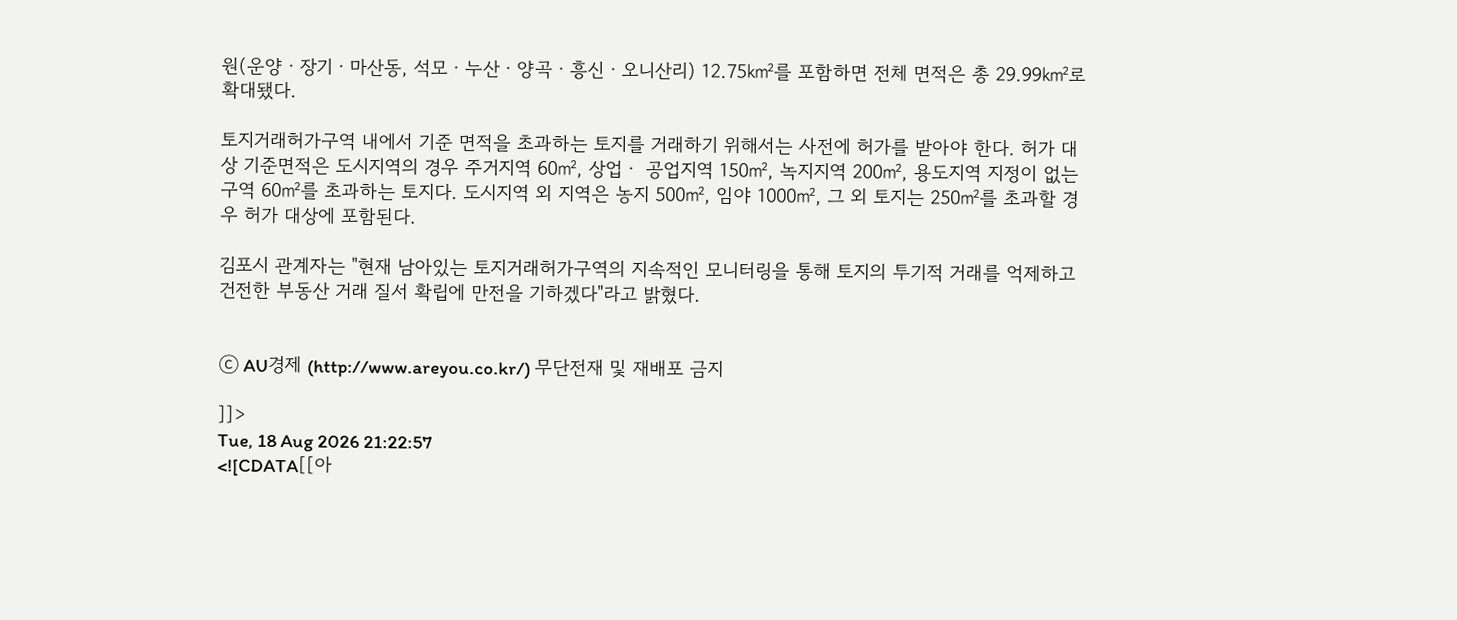원(운양ㆍ장기ㆍ마산동, 석모ㆍ누산ㆍ양곡ㆍ흥신ㆍ오니산리) 12.75㎢를 포함하면 전체 면적은 총 29.99㎢로 확대됐다.

토지거래허가구역 내에서 기준 면적을 초과하는 토지를 거래하기 위해서는 사전에 허가를 받아야 한다. 허가 대상 기준면적은 도시지역의 경우 주거지역 60㎡, 상업ㆍ 공업지역 150㎡, 녹지지역 200㎡, 용도지역 지정이 없는 구역 60㎡를 초과하는 토지다. 도시지역 외 지역은 농지 500㎡, 임야 1000㎡, 그 외 토지는 250㎡를 초과할 경우 허가 대상에 포함된다.

김포시 관계자는 "현재 남아있는 토지거래허가구역의 지속적인 모니터링을 통해 토지의 투기적 거래를 억제하고 건전한 부동산 거래 질서 확립에 만전을 기하겠다"라고 밝혔다.


ⓒ AU경제 (http://www.areyou.co.kr/) 무단전재 및 재배포 금지

]]>
Tue, 18 Aug 2026 21:22:57
<![CDATA[[아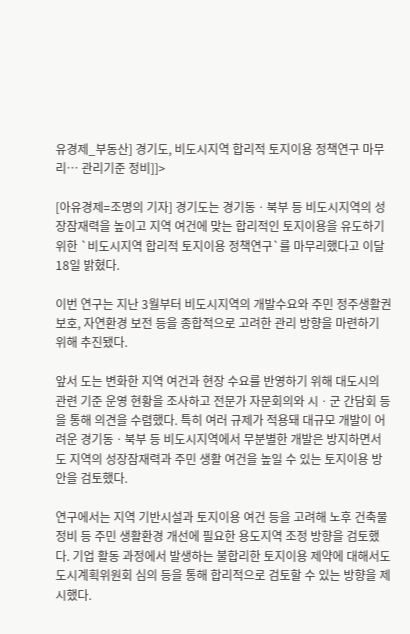유경제_부동산] 경기도, 비도시지역 합리적 토지이용 정책연구 마무리… 관리기준 정비]]>

[아유경제=조명의 기자] 경기도는 경기동ㆍ북부 등 비도시지역의 성장잠재력을 높이고 지역 여건에 맞는 합리적인 토지이용을 유도하기 위한 `비도시지역 합리적 토지이용 정책연구`를 마무리했다고 이달 18일 밝혔다.

이번 연구는 지난 3월부터 비도시지역의 개발수요와 주민 정주생활권 보호, 자연환경 보전 등을 종합적으로 고려한 관리 방향을 마련하기 위해 추진됐다.

앞서 도는 변화한 지역 여건과 현장 수요를 반영하기 위해 대도시의 관련 기준 운영 현황을 조사하고 전문가 자문회의와 시ㆍ군 간담회 등을 통해 의견을 수렴했다. 특히 여러 규제가 적용돼 대규모 개발이 어려운 경기동ㆍ북부 등 비도시지역에서 무분별한 개발은 방지하면서도 지역의 성장잠재력과 주민 생활 여건을 높일 수 있는 토지이용 방안을 검토했다.

연구에서는 지역 기반시설과 토지이용 여건 등을 고려해 노후 건축물 정비 등 주민 생활환경 개선에 필요한 용도지역 조정 방향을 검토했다. 기업 활동 과정에서 발생하는 불합리한 토지이용 제약에 대해서도 도시계획위원회 심의 등을 통해 합리적으로 검토할 수 있는 방향을 제시했다.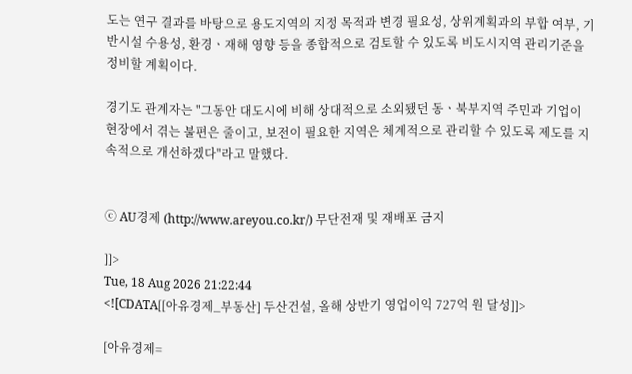도는 연구 결과를 바탕으로 용도지역의 지정 목적과 변경 필요성, 상위계획과의 부합 여부, 기반시설 수용성, 환경ㆍ재해 영향 등을 종합적으로 검토할 수 있도록 비도시지역 관리기준을 정비할 계획이다.

경기도 관계자는 "그동안 대도시에 비해 상대적으로 소외됐던 동ㆍ북부지역 주민과 기업이 현장에서 겪는 불편은 줄이고, 보전이 필요한 지역은 체계적으로 관리할 수 있도록 제도를 지속적으로 개선하겠다"라고 말했다.


ⓒ AU경제 (http://www.areyou.co.kr/) 무단전재 및 재배포 금지

]]>
Tue, 18 Aug 2026 21:22:44
<![CDATA[[아유경제_부동산] 두산건설, 올해 상반기 영업이익 727억 원 달성]]>

[아유경제=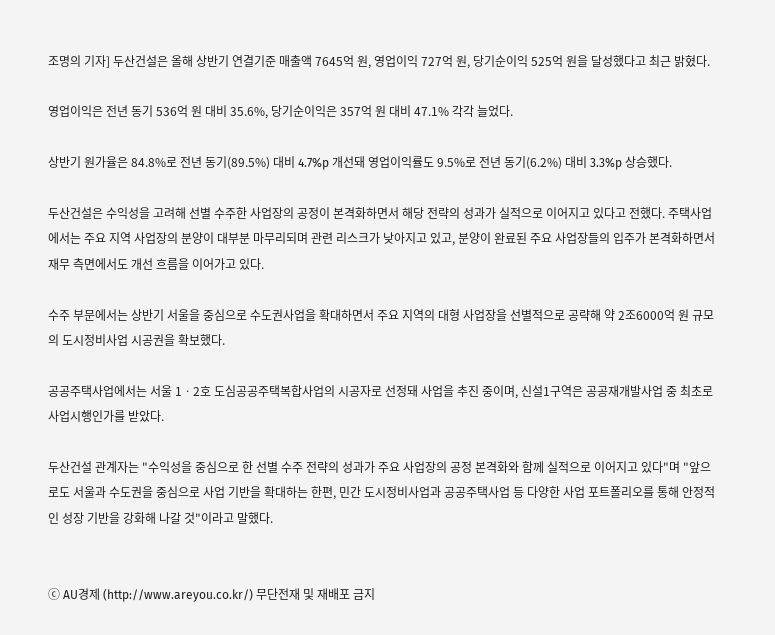조명의 기자] 두산건설은 올해 상반기 연결기준 매출액 7645억 원, 영업이익 727억 원, 당기순이익 525억 원을 달성했다고 최근 밝혔다.

영업이익은 전년 동기 536억 원 대비 35.6%, 당기순이익은 357억 원 대비 47.1% 각각 늘었다.

상반기 원가율은 84.8%로 전년 동기(89.5%) 대비 4.7%p 개선돼 영업이익률도 9.5%로 전년 동기(6.2%) 대비 3.3%p 상승했다.

두산건설은 수익성을 고려해 선별 수주한 사업장의 공정이 본격화하면서 해당 전략의 성과가 실적으로 이어지고 있다고 전했다. 주택사업에서는 주요 지역 사업장의 분양이 대부분 마무리되며 관련 리스크가 낮아지고 있고, 분양이 완료된 주요 사업장들의 입주가 본격화하면서 재무 측면에서도 개선 흐름을 이어가고 있다.

수주 부문에서는 상반기 서울을 중심으로 수도권사업을 확대하면서 주요 지역의 대형 사업장을 선별적으로 공략해 약 2조6000억 원 규모의 도시정비사업 시공권을 확보했다.

공공주택사업에서는 서울 1ㆍ2호 도심공공주택복합사업의 시공자로 선정돼 사업을 추진 중이며, 신설1구역은 공공재개발사업 중 최초로 사업시행인가를 받았다.

두산건설 관계자는 "수익성을 중심으로 한 선별 수주 전략의 성과가 주요 사업장의 공정 본격화와 함께 실적으로 이어지고 있다"며 "앞으로도 서울과 수도권을 중심으로 사업 기반을 확대하는 한편, 민간 도시정비사업과 공공주택사업 등 다양한 사업 포트폴리오를 통해 안정적인 성장 기반을 강화해 나갈 것"이라고 말했다.


ⓒ AU경제 (http://www.areyou.co.kr/) 무단전재 및 재배포 금지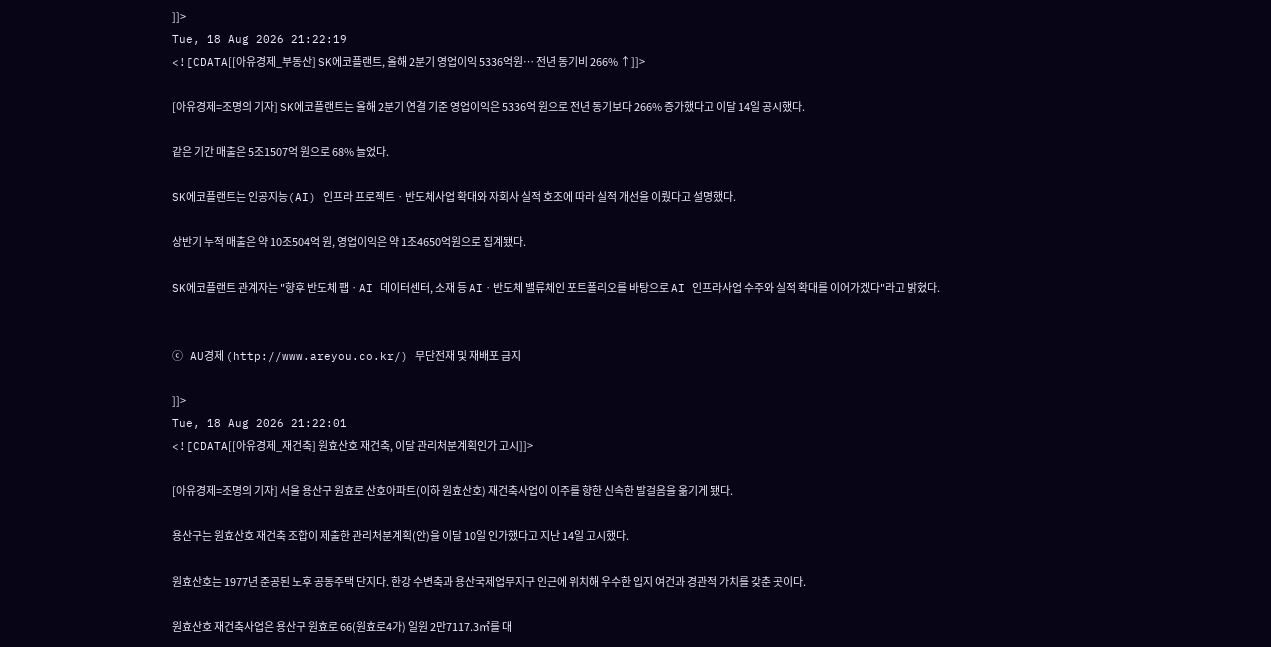]]>
Tue, 18 Aug 2026 21:22:19
<![CDATA[[아유경제_부동산] SK에코플랜트, 올해 2분기 영업이익 5336억원… 전년 동기비 266% ↑]]>

[아유경제=조명의 기자] SK에코플랜트는 올해 2분기 연결 기준 영업이익은 5336억 원으로 전년 동기보다 266% 증가했다고 이달 14일 공시했다.

같은 기간 매출은 5조1507억 원으로 68% 늘었다.

SK에코플랜트는 인공지능(AI) 인프라 프로젝트ㆍ반도체사업 확대와 자회사 실적 호조에 따라 실적 개선을 이뤘다고 설명했다.

상반기 누적 매출은 약 10조504억 원, 영업이익은 약 1조4650억원으로 집계됐다.

SK에코플랜트 관계자는 "향후 반도체 팹ㆍAI 데이터센터, 소재 등 AIㆍ반도체 밸류체인 포트폴리오를 바탕으로 AI 인프라사업 수주와 실적 확대를 이어가겠다"라고 밝혔다.


ⓒ AU경제 (http://www.areyou.co.kr/) 무단전재 및 재배포 금지

]]>
Tue, 18 Aug 2026 21:22:01
<![CDATA[[아유경제_재건축] 원효산호 재건축, 이달 관리처분계획인가 고시]]>

[아유경제=조명의 기자] 서울 용산구 원효로 산호아파트(이하 원효산호) 재건축사업이 이주를 향한 신속한 발걸음을 옮기게 됐다.

용산구는 원효산호 재건축 조합이 제출한 관리처분계획(안)을 이달 10일 인가했다고 지난 14일 고시했다.

원효산호는 1977년 준공된 노후 공동주택 단지다. 한강 수변축과 용산국제업무지구 인근에 위치해 우수한 입지 여건과 경관적 가치를 갖춘 곳이다.

원효산호 재건축사업은 용산구 원효로 66(원효로4가) 일원 2만7117.3㎡를 대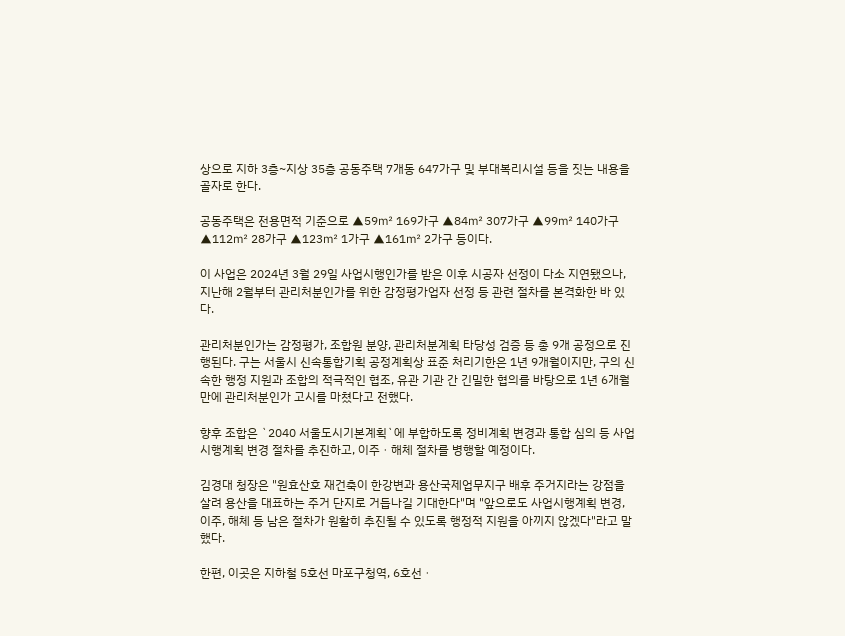상으로 지하 3층~지상 35층 공동주택 7개동 647가구 및 부대복리시설 등을 짓는 내용을 골자로 한다.

공동주택은 전용면적 기준으로 ▲59㎡ 169가구 ▲84㎡ 307가구 ▲99㎡ 140가구 ▲112㎡ 28가구 ▲123㎡ 1가구 ▲161㎡ 2가구 등이다.

이 사업은 2024년 3월 29일 사업시행인가를 받은 이후 시공자 선정이 다소 지연됐으나, 지난해 2월부터 관리처분인가를 위한 감정평가업자 선정 등 관련 절차를 본격화한 바 있다.

관리처분인가는 감정평가, 조합원 분양, 관리처분계획 타당성 검증 등 총 9개 공정으로 진행된다. 구는 서울시 신속통합기획 공정계획상 표준 처리기한은 1년 9개월이지만, 구의 신속한 행정 지원과 조합의 적극적인 협조, 유관 기관 간 긴밀한 협의를 바탕으로 1년 6개월 만에 관리처분인가 고시를 마쳤다고 전했다.

향후 조합은 `2040 서울도시기본계획`에 부합하도록 정비계획 변경과 통합 심의 등 사업시행계획 변경 절차를 추진하고, 이주ㆍ해체 절차를 병행할 예정이다.

김경대 청장은 "원효산호 재건축이 한강변과 용산국제업무지구 배후 주거지라는 강점을 살려 용산을 대표하는 주거 단지로 거듭나길 기대한다"며 "앞으로도 사업시행계획 변경, 이주, 해체 등 남은 절차가 원활히 추진될 수 있도록 행정적 지원을 아끼지 않겠다"라고 말했다.

한편, 이곳은 지하철 5호선 마포구청역, 6호선ㆍ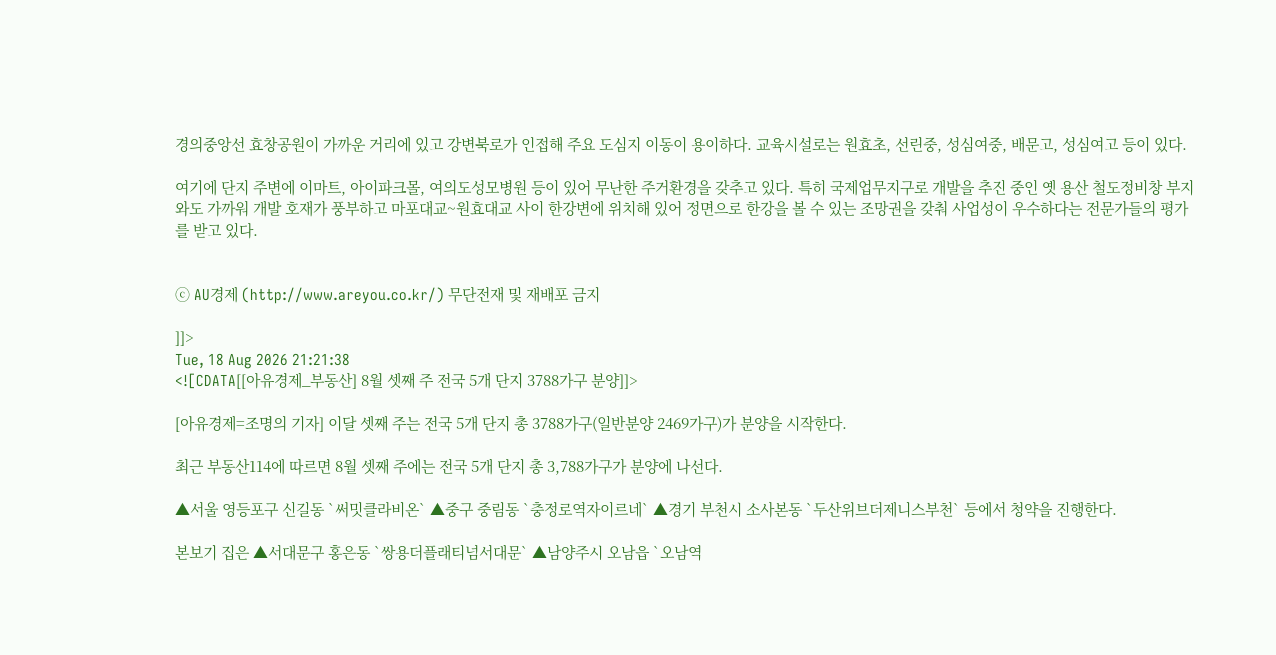경의중앙선 효창공원이 가까운 거리에 있고 강변북로가 인접해 주요 도심지 이동이 용이하다. 교육시설로는 원효초, 선린중, 성심여중, 배문고, 성심여고 등이 있다.

여기에 단지 주변에 이마트, 아이파크몰, 여의도성모병원 등이 있어 무난한 주거환경을 갖추고 있다. 특히 국제업무지구로 개발을 추진 중인 옛 용산 철도정비창 부지와도 가까워 개발 호재가 풍부하고 마포대교~원효대교 사이 한강변에 위치해 있어 정면으로 한강을 볼 수 있는 조망권을 갖춰 사업성이 우수하다는 전문가들의 평가를 받고 있다.


ⓒ AU경제 (http://www.areyou.co.kr/) 무단전재 및 재배포 금지

]]>
Tue, 18 Aug 2026 21:21:38
<![CDATA[[아유경제_부동산] 8월 셋째 주 전국 5개 단지 3788가구 분양]]>

[아유경제=조명의 기자] 이달 셋째 주는 전국 5개 단지 총 3788가구(일반분양 2469가구)가 분양을 시작한다.

최근 부동산114에 따르면 8월 셋째 주에는 전국 5개 단지 총 3,788가구가 분양에 나선다.

▲서울 영등포구 신길동 `써밋클라비온` ▲중구 중림동 `충정로역자이르네` ▲경기 부천시 소사본동 `두산위브더제니스부천` 등에서 청약을 진행한다.

본보기 집은 ▲서대문구 홍은동 `쌍용더플래티넘서대문` ▲남양주시 오남읍 `오남역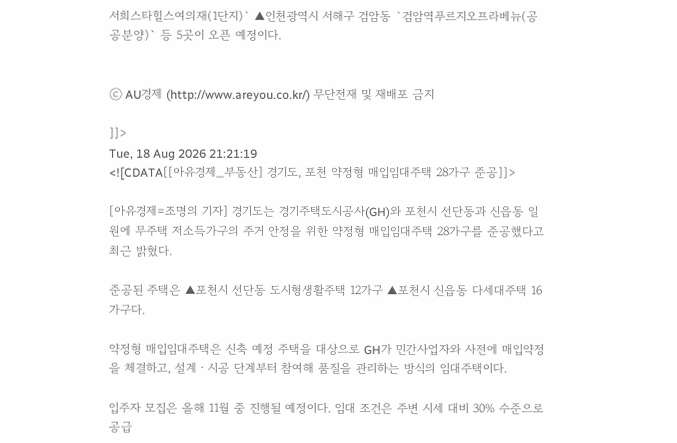서희스타힐스여의재(1단지)` ▲인천광역시 서해구 검암동 `검암역푸르지오프라베뉴(공공분양)` 등 5곳이 오픈 예정이다.


ⓒ AU경제 (http://www.areyou.co.kr/) 무단전재 및 재배포 금지

]]>
Tue, 18 Aug 2026 21:21:19
<![CDATA[[아유경제_부동산] 경기도, 포천 약정형 매입임대주택 28가구 준공]]>

[아유경제=조명의 기자] 경기도는 경기주택도시공사(GH)와 포천시 선단동과 신읍동 일원에 무주택 저소득가구의 주거 안정을 위한 약정형 매입임대주택 28가구를 준공했다고 최근 밝혔다.

준공된 주택은 ▲포천시 선단동 도시형생활주택 12가구 ▲포천시 신읍동 다세대주택 16가구다.

약정형 매입임대주택은 신축 예정 주택을 대상으로 GH가 민간사업자와 사전에 매입약정을 체결하고, 설계ㆍ시공 단계부터 참여해 품질을 관리하는 방식의 임대주택이다.

입주자 모집은 올해 11월 중 진행될 예정이다. 임대 조건은 주변 시세 대비 30% 수준으로 공급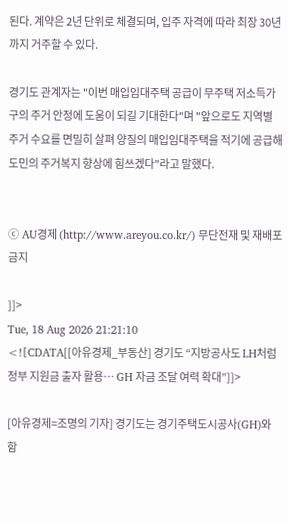된다. 계약은 2년 단위로 체결되며, 입주 자격에 따라 최장 30년까지 거주할 수 있다.

경기도 관계자는 "이번 매입임대주택 공급이 무주택 저소득가구의 주거 안정에 도움이 되길 기대한다"며 "앞으로도 지역별 주거 수요를 면밀히 살펴 양질의 매입임대주택을 적기에 공급해 도민의 주거복지 향상에 힘쓰겠다"라고 말했다.


ⓒ AU경제 (http://www.areyou.co.kr/) 무단전재 및 재배포 금지

]]>
Tue, 18 Aug 2026 21:21:10
<![CDATA[[아유경제_부동산] 경기도 “지방공사도 LH처럼 정부 지원금 출자 활용… GH 자금 조달 여력 확대”]]>

[아유경제=조명의 기자] 경기도는 경기주택도시공사(GH)와 함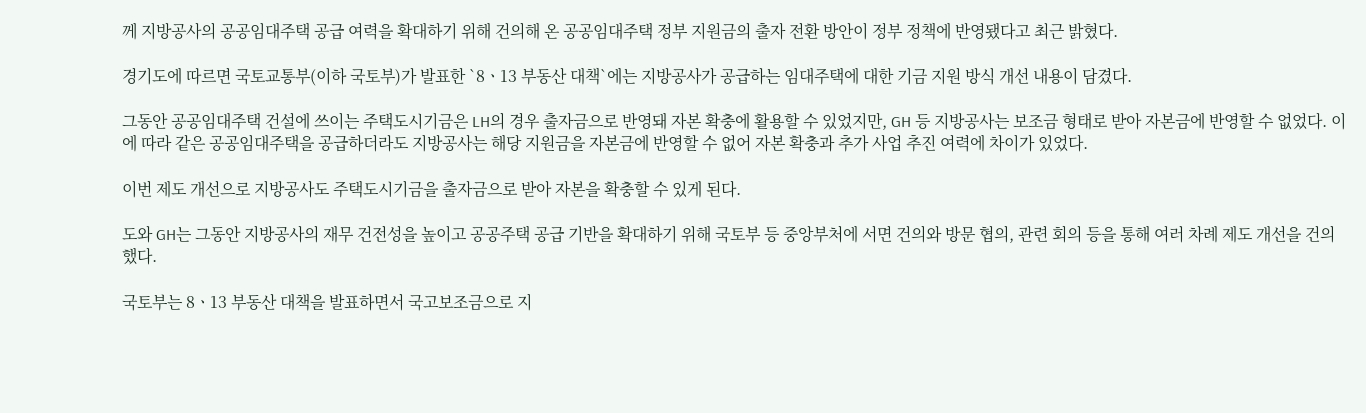께 지방공사의 공공임대주택 공급 여력을 확대하기 위해 건의해 온 공공임대주택 정부 지원금의 출자 전환 방안이 정부 정책에 반영됐다고 최근 밝혔다.

경기도에 따르면 국토교통부(이하 국토부)가 발표한 `8ㆍ13 부동산 대책`에는 지방공사가 공급하는 임대주택에 대한 기금 지원 방식 개선 내용이 담겼다.

그동안 공공임대주택 건설에 쓰이는 주택도시기금은 LH의 경우 출자금으로 반영돼 자본 확충에 활용할 수 있었지만, GH 등 지방공사는 보조금 형태로 받아 자본금에 반영할 수 없었다. 이에 따라 같은 공공임대주택을 공급하더라도 지방공사는 해당 지원금을 자본금에 반영할 수 없어 자본 확충과 추가 사업 추진 여력에 차이가 있었다.

이번 제도 개선으로 지방공사도 주택도시기금을 출자금으로 받아 자본을 확충할 수 있게 된다.

도와 GH는 그동안 지방공사의 재무 건전성을 높이고 공공주택 공급 기반을 확대하기 위해 국토부 등 중앙부처에 서면 건의와 방문 협의, 관련 회의 등을 통해 여러 차례 제도 개선을 건의했다.

국토부는 8ㆍ13 부동산 대책을 발표하면서 국고보조금으로 지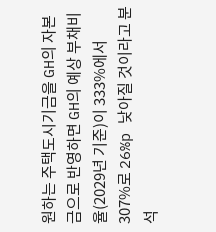원하는 주택도시기금을 GH의 자본금으로 반영하면 GH의 예상 부채비율(2029년 기준)이 333%에서 307%로 26%p 낮아질 것이라고 분석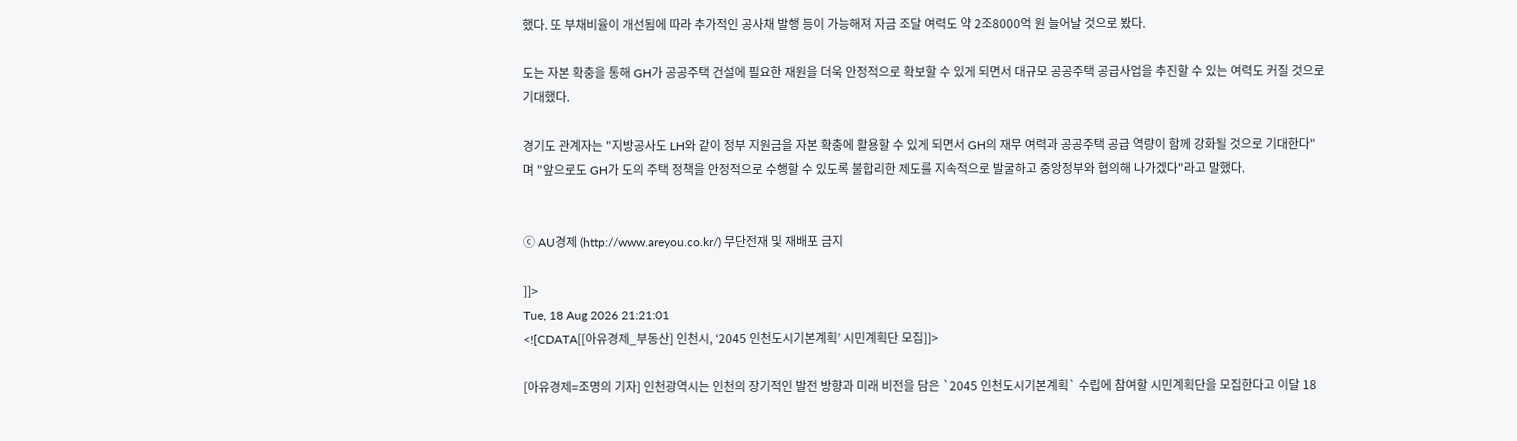했다. 또 부채비율이 개선됨에 따라 추가적인 공사채 발행 등이 가능해져 자금 조달 여력도 약 2조8000억 원 늘어날 것으로 봤다.

도는 자본 확충을 통해 GH가 공공주택 건설에 필요한 재원을 더욱 안정적으로 확보할 수 있게 되면서 대규모 공공주택 공급사업을 추진할 수 있는 여력도 커질 것으로 기대했다.

경기도 관계자는 "지방공사도 LH와 같이 정부 지원금을 자본 확충에 활용할 수 있게 되면서 GH의 재무 여력과 공공주택 공급 역량이 함께 강화될 것으로 기대한다"며 "앞으로도 GH가 도의 주택 정책을 안정적으로 수행할 수 있도록 불합리한 제도를 지속적으로 발굴하고 중앙정부와 협의해 나가겠다"라고 말했다.


ⓒ AU경제 (http://www.areyou.co.kr/) 무단전재 및 재배포 금지

]]>
Tue, 18 Aug 2026 21:21:01
<![CDATA[[아유경제_부동산] 인천시, ‘2045 인천도시기본계획’ 시민계획단 모집]]>

[아유경제=조명의 기자] 인천광역시는 인천의 장기적인 발전 방향과 미래 비전을 담은 `2045 인천도시기본계획` 수립에 참여할 시민계획단을 모집한다고 이달 18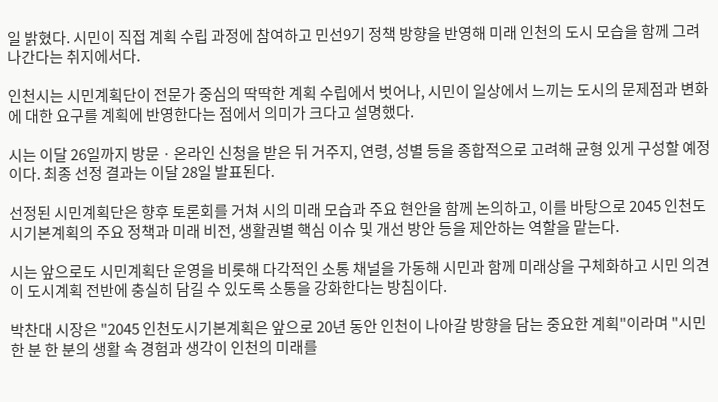일 밝혔다. 시민이 직접 계획 수립 과정에 참여하고 민선9기 정책 방향을 반영해 미래 인천의 도시 모습을 함께 그려나간다는 취지에서다.

인천시는 시민계획단이 전문가 중심의 딱딱한 계획 수립에서 벗어나, 시민이 일상에서 느끼는 도시의 문제점과 변화에 대한 요구를 계획에 반영한다는 점에서 의미가 크다고 설명했다.

시는 이달 26일까지 방문ㆍ온라인 신청을 받은 뒤 거주지, 연령, 성별 등을 종합적으로 고려해 균형 있게 구성할 예정이다. 최종 선정 결과는 이달 28일 발표된다.

선정된 시민계획단은 향후 토론회를 거쳐 시의 미래 모습과 주요 현안을 함께 논의하고, 이를 바탕으로 2045 인천도시기본계획의 주요 정책과 미래 비전, 생활권별 핵심 이슈 및 개선 방안 등을 제안하는 역할을 맡는다.

시는 앞으로도 시민계획단 운영을 비롯해 다각적인 소통 채널을 가동해 시민과 함께 미래상을 구체화하고 시민 의견이 도시계획 전반에 충실히 담길 수 있도록 소통을 강화한다는 방침이다.

박찬대 시장은 "2045 인천도시기본계획은 앞으로 20년 동안 인천이 나아갈 방향을 담는 중요한 계획"이라며 "시민 한 분 한 분의 생활 속 경험과 생각이 인천의 미래를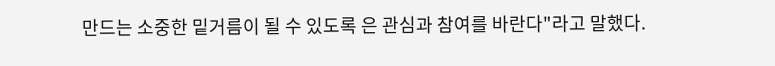만드는 소중한 밑거름이 될 수 있도록 은 관심과 참여를 바란다"라고 말했다.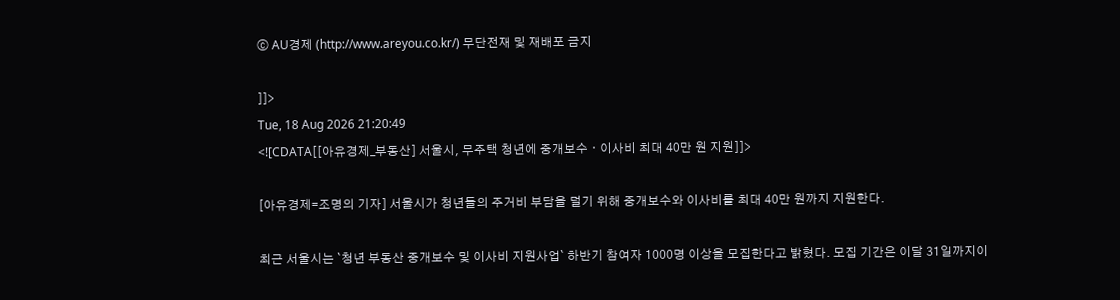ⓒ AU경제 (http://www.areyou.co.kr/) 무단전재 및 재배포 금지

]]>
Tue, 18 Aug 2026 21:20:49
<![CDATA[[아유경제_부동산] 서울시, 무주택 청년에 중개보수ㆍ이사비 최대 40만 원 지원]]>

[아유경제=조명의 기자] 서울시가 청년들의 주거비 부담을 덜기 위해 중개보수와 이사비를 최대 40만 원까지 지원한다.

최근 서울시는 `청년 부동산 중개보수 및 이사비 지원사업` 하반기 참여자 1000명 이상을 모집한다고 밝혔다. 모집 기간은 이달 31일까지이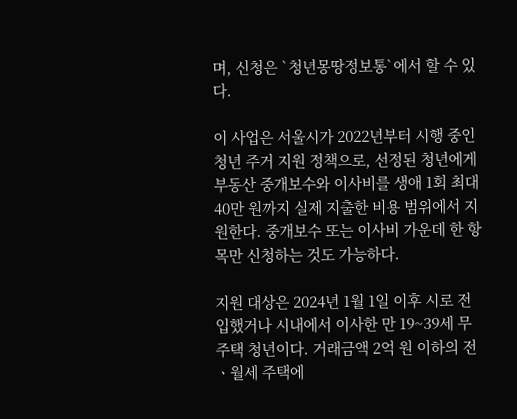며, 신청은 `청년몽땅정보통`에서 할 수 있다.

이 사업은 서울시가 2022년부터 시행 중인 청년 주거 지원 정책으로, 선정된 청년에게 부동산 중개보수와 이사비를 생애 1회 최대 40만 원까지 실제 지출한 비용 범위에서 지원한다. 중개보수 또는 이사비 가운데 한 항목만 신청하는 것도 가능하다.

지원 대상은 2024년 1월 1일 이후 시로 전입했거나 시내에서 이사한 만 19~39세 무주택 청년이다. 거래금액 2억 원 이하의 전ㆍ월세 주택에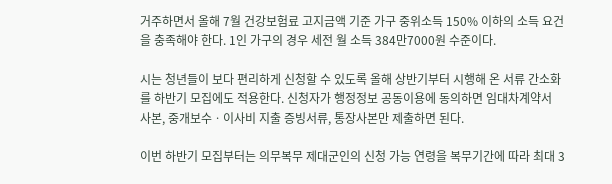거주하면서 올해 7월 건강보험료 고지금액 기준 가구 중위소득 150% 이하의 소득 요건을 충족해야 한다. 1인 가구의 경우 세전 월 소득 384만7000원 수준이다.

시는 청년들이 보다 편리하게 신청할 수 있도록 올해 상반기부터 시행해 온 서류 간소화를 하반기 모집에도 적용한다. 신청자가 행정정보 공동이용에 동의하면 임대차계약서 사본, 중개보수ㆍ이사비 지출 증빙서류, 통장사본만 제출하면 된다.

이번 하반기 모집부터는 의무복무 제대군인의 신청 가능 연령을 복무기간에 따라 최대 3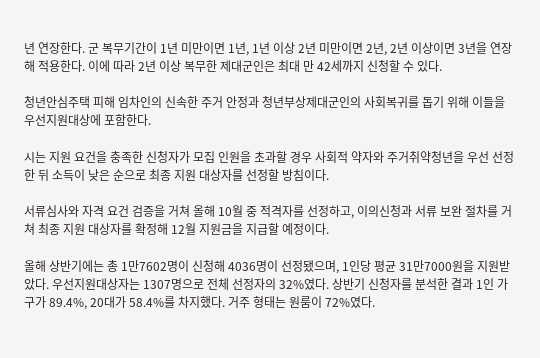년 연장한다. 군 복무기간이 1년 미만이면 1년, 1년 이상 2년 미만이면 2년, 2년 이상이면 3년을 연장해 적용한다. 이에 따라 2년 이상 복무한 제대군인은 최대 만 42세까지 신청할 수 있다.

청년안심주택 피해 임차인의 신속한 주거 안정과 청년부상제대군인의 사회복귀를 돕기 위해 이들을 우선지원대상에 포함한다.

시는 지원 요건을 충족한 신청자가 모집 인원을 초과할 경우 사회적 약자와 주거취약청년을 우선 선정한 뒤 소득이 낮은 순으로 최종 지원 대상자를 선정할 방침이다.

서류심사와 자격 요건 검증을 거쳐 올해 10월 중 적격자를 선정하고, 이의신청과 서류 보완 절차를 거쳐 최종 지원 대상자를 확정해 12월 지원금을 지급할 예정이다.

올해 상반기에는 총 1만7602명이 신청해 4036명이 선정됐으며, 1인당 평균 31만7000원을 지원받았다. 우선지원대상자는 1307명으로 전체 선정자의 32%였다. 상반기 신청자를 분석한 결과 1인 가구가 89.4%, 20대가 58.4%를 차지했다. 거주 형태는 원룸이 72%였다.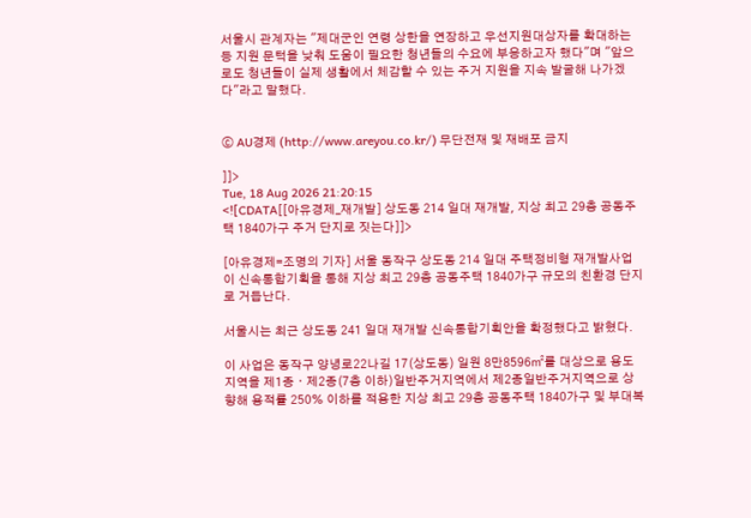서울시 관계자는 "제대군인 연령 상한을 연장하고 우선지원대상자를 확대하는 등 지원 문턱을 낮춰 도움이 필요한 청년들의 수요에 부응하고자 했다"며 "앞으로도 청년들이 실제 생활에서 체감할 수 있는 주거 지원을 지속 발굴해 나가겠다"라고 말했다.


ⓒ AU경제 (http://www.areyou.co.kr/) 무단전재 및 재배포 금지

]]>
Tue, 18 Aug 2026 21:20:15
<![CDATA[[아유경제_재개발] 상도동 214 일대 재개발, 지상 최고 29층 공동주택 1840가구 주거 단지로 짓는다]]>

[아유경제=조명의 기자] 서울 동작구 상도동 214 일대 주택정비형 재개발사업이 신속통합기획을 통해 지상 최고 29층 공동주택 1840가구 규모의 친환경 단지로 거듭난다.

서울시는 최근 상도동 241 일대 재개발 신속통합기획안을 확정했다고 밝혔다.

이 사업은 동작구 양녕로22나길 17(상도동) 일원 8만8596㎡를 대상으로 용도지역을 제1종ㆍ제2종(7층 이하)일반주거지역에서 제2종일반주거지역으로 상향해 용적률 250% 이하를 적용한 지상 최고 29층 공동주택 1840가구 및 부대복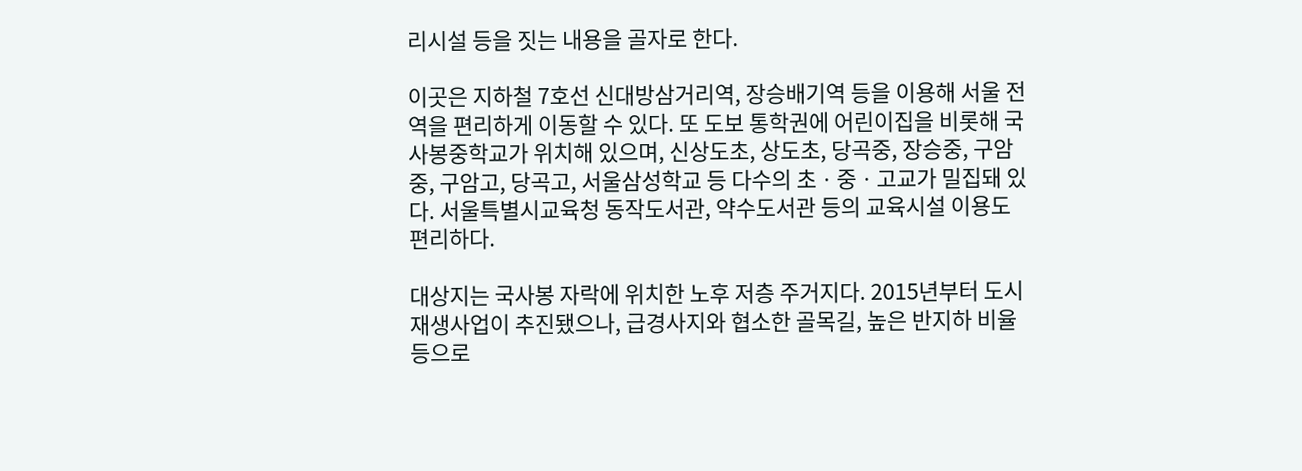리시설 등을 짓는 내용을 골자로 한다.

이곳은 지하철 7호선 신대방삼거리역, 장승배기역 등을 이용해 서울 전역을 편리하게 이동할 수 있다. 또 도보 통학권에 어린이집을 비롯해 국사봉중학교가 위치해 있으며, 신상도초, 상도초, 당곡중, 장승중, 구암중, 구암고, 당곡고, 서울삼성학교 등 다수의 초ㆍ중ㆍ고교가 밀집돼 있다. 서울특별시교육청 동작도서관, 약수도서관 등의 교육시설 이용도 편리하다.

대상지는 국사봉 자락에 위치한 노후 저층 주거지다. 2015년부터 도시재생사업이 추진됐으나, 급경사지와 협소한 골목길, 높은 반지하 비율 등으로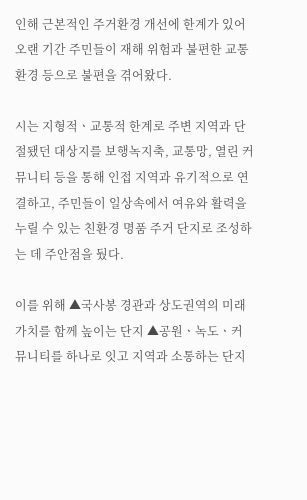인해 근본적인 주거환경 개선에 한계가 있어 오랜 기간 주민들이 재해 위험과 불편한 교통환경 등으로 불편을 겪어왔다.

시는 지형적ㆍ교통적 한계로 주변 지역과 단절됐던 대상지를 보행녹지축, 교통망, 열린 커뮤니티 등을 통해 인접 지역과 유기적으로 연결하고, 주민들이 일상속에서 여유와 활력을 누릴 수 있는 친환경 명품 주거 단지로 조성하는 데 주안점을 뒀다.

이를 위해 ▲국사봉 경관과 상도권역의 미래가치를 함께 높이는 단지 ▲공원ㆍ녹도ㆍ커뮤니티를 하나로 잇고 지역과 소통하는 단지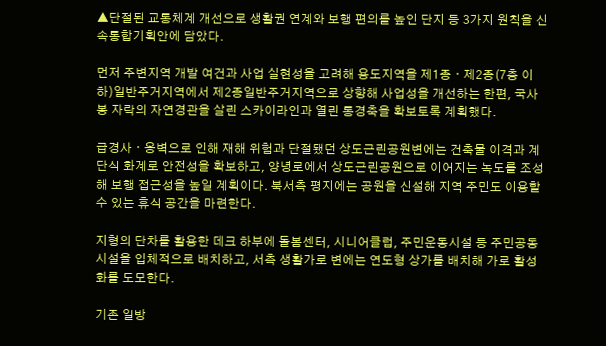▲단절된 교통체계 개선으로 생활권 연계와 보행 편의를 높인 단지 등 3가지 원칙을 신속통합기획안에 담았다.

먼저 주변지역 개발 여건과 사업 실현성을 고려해 용도지역을 제1종ㆍ제2종(7층 이하)일반주거지역에서 제2종일반주거지역으로 상향해 사업성을 개선하는 한편, 국사봉 자락의 자연경관을 살린 스카이라인과 열린 통경축을 확보토록 계획했다.

급경사ㆍ옹벽으로 인해 재해 위험과 단절됐던 상도근린공원변에는 건축물 이격과 계단식 화계로 안전성을 확보하고, 양녕로에서 상도근린공원으로 이어지는 녹도를 조성해 보행 접근성을 높일 계획이다. 북서측 평지에는 공원을 신설해 지역 주민도 이용할 수 있는 휴식 공간을 마련한다.

지형의 단차를 활용한 데크 하부에 돌봄센터, 시니어클럽, 주민운동시설 등 주민공동시설을 입체적으로 배치하고, 서측 생활가로 변에는 연도형 상가를 배치해 가로 활성화를 도모한다.

기존 일방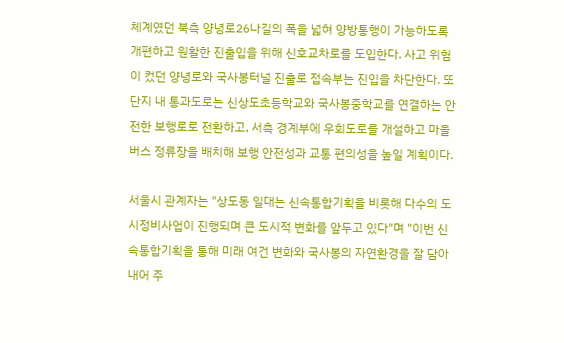체계였던 북측 양녕로26나길의 폭을 넓혀 양방통행이 가능하도록 개편하고 원활한 진출입을 위해 신호교차로를 도입한다. 사고 위험이 컸던 양녕로와 국사봉터널 진출로 접속부는 진입을 차단한다. 또 단지 내 통과도로는 신상도초등학교와 국사봉중학교를 연결하는 안전한 보행로로 전환하고, 서측 경계부에 우회도로를 개설하고 마을버스 정류장을 배치해 보행 안전성과 교통 편의성을 높일 계획이다.

서울시 관계자는 "상도동 일대는 신속통합기획을 비롯해 다수의 도시정비사업이 진행되며 큰 도시적 변화를 앞두고 있다"며 "이번 신속통합기획을 통해 미래 여건 변화와 국사봉의 자연환경을 잘 담아내어 주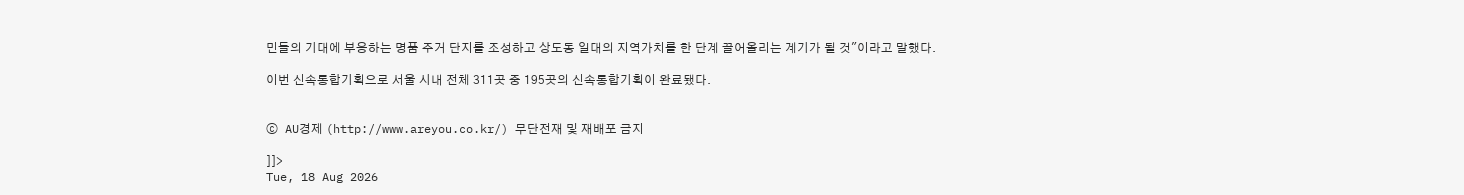민들의 기대에 부응하는 명품 주거 단지를 조성하고 상도동 일대의 지역가치를 한 단계 끌어올리는 계기가 될 것"이라고 말했다.

이번 신속통합기획으로 서울 시내 전체 311곳 중 195곳의 신속통합기획이 완료됐다.


ⓒ AU경제 (http://www.areyou.co.kr/) 무단전재 및 재배포 금지

]]>
Tue, 18 Aug 2026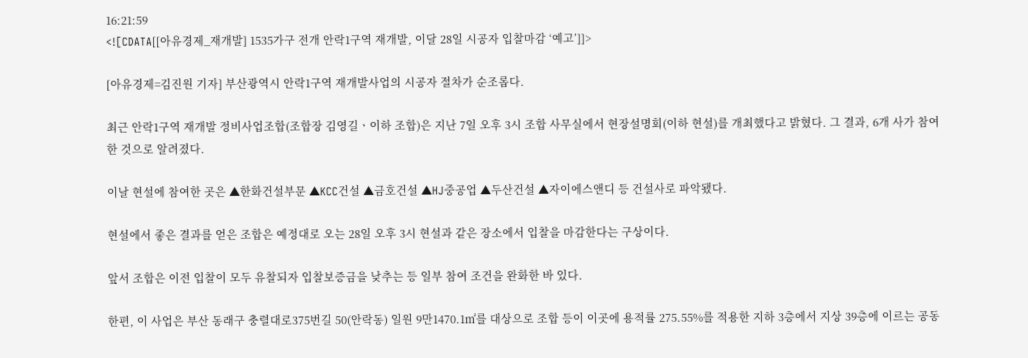16:21:59
<![CDATA[[아유경제_재개발] 1535가구 전개 안락1구역 재개발, 이달 28일 시공자 입찰마감 ‘예고’]]>

[아유경제=김진원 기자] 부산광역시 안락1구역 재개발사업의 시공자 절차가 순조롭다.

최근 안락1구역 재개발 정비사업조합(조합장 김영길ㆍ이하 조합)은 지난 7일 오후 3시 조합 사무실에서 현장설명회(이하 현설)를 개최했다고 밝혔다. 그 결과, 6개 사가 참여한 것으로 알려졌다.

이날 현설에 참여한 곳은 ▲한화건설부문 ▲KCC건설 ▲금호건설 ▲HJ중공업 ▲두산건설 ▲자이에스앤디 등 건설사로 파악됐다.

현설에서 좋은 결과를 얻은 조합은 예정대로 오는 28일 오후 3시 현설과 같은 장소에서 입찰을 마감한다는 구상이다.

앞서 조합은 이전 입찰이 모두 유찰되자 입찰보증금을 낮추는 등 일부 참여 조건을 완화한 바 있다.

한편, 이 사업은 부산 동래구 충렬대로375번길 50(안락동) 일원 9만1470.1㎡를 대상으로 조합 등이 이곳에 용적률 275.55%를 적용한 지하 3층에서 지상 39층에 이르는 공동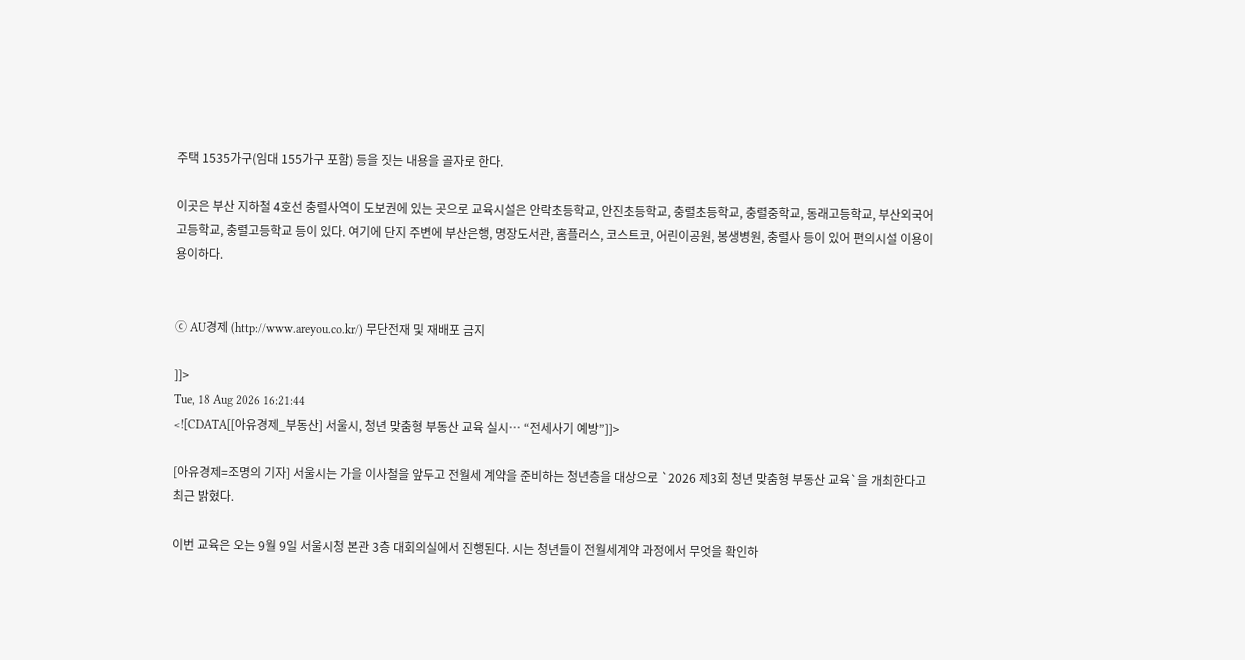주택 1535가구(임대 155가구 포함) 등을 짓는 내용을 골자로 한다.

이곳은 부산 지하철 4호선 충렬사역이 도보권에 있는 곳으로 교육시설은 안락초등학교, 안진초등학교, 충렬초등학교, 충렬중학교, 동래고등학교, 부산외국어고등학교, 충렬고등학교 등이 있다. 여기에 단지 주변에 부산은행, 명장도서관, 홈플러스, 코스트코, 어린이공원, 봉생병원, 충렬사 등이 있어 편의시설 이용이 용이하다.


ⓒ AU경제 (http://www.areyou.co.kr/) 무단전재 및 재배포 금지

]]>
Tue, 18 Aug 2026 16:21:44
<![CDATA[[아유경제_부동산] 서울시, 청년 맞춤형 부동산 교육 실시… “전세사기 예방”]]>

[아유경제=조명의 기자] 서울시는 가을 이사철을 앞두고 전월세 계약을 준비하는 청년층을 대상으로 `2026 제3회 청년 맞춤형 부동산 교육`을 개최한다고 최근 밝혔다.

이번 교육은 오는 9월 9일 서울시청 본관 3층 대회의실에서 진행된다. 시는 청년들이 전월세계약 과정에서 무엇을 확인하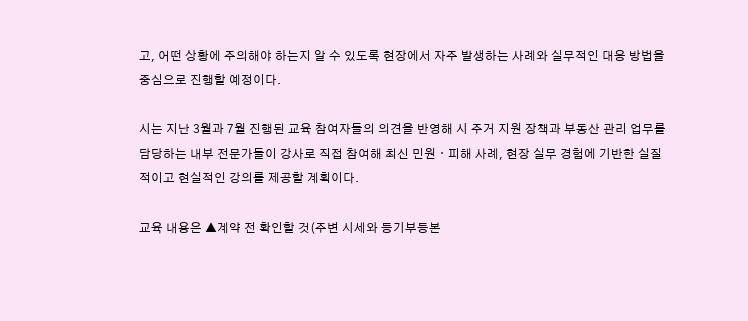고, 어떤 상황에 주의해야 하는지 알 수 있도록 현장에서 자주 발생하는 사례와 실무적인 대응 방법을 중심으로 진행할 예정이다.

시는 지난 3월과 7월 진행된 교육 참여자들의 의견을 반영해 시 주거 지원 장책과 부동산 관리 업무를 담당하는 내부 전문가들이 강사로 직접 참여해 최신 민원ㆍ피해 사례, 현장 실무 경험에 기반한 실질적이고 현실적인 강의를 제공할 계획이다.

교육 내용은 ▲계약 전 확인할 것(주변 시세와 등기부등본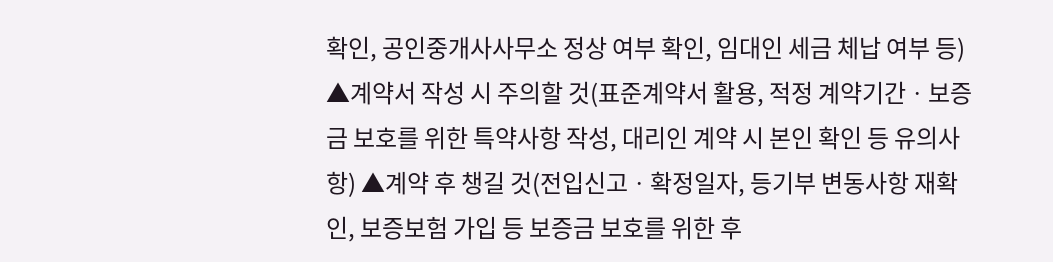확인, 공인중개사사무소 정상 여부 확인, 임대인 세금 체납 여부 등) ▲계약서 작성 시 주의할 것(표준계약서 활용, 적정 계약기간ㆍ보증금 보호를 위한 특약사항 작성, 대리인 계약 시 본인 확인 등 유의사항) ▲계약 후 챙길 것(전입신고ㆍ확정일자, 등기부 변동사항 재확인, 보증보험 가입 등 보증금 보호를 위한 후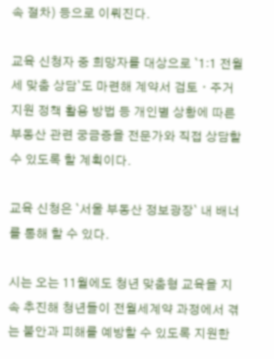속 절차) 등으로 이뤄진다.

교육 신청자 중 희망자를 대상으로 `1:1 전월세 맞춤 상담`도 마련해 계약서 검토ㆍ주거 지원 정책 활용 방법 등 개인별 상황에 따른 부동산 관련 궁금증을 전문가와 직접 상담할 수 있도록 할 계획이다.

교육 신청은 `서울 부동산 정보광장` 내 배너를 통해 할 수 있다.

시는 오는 11월에도 청년 맞춤형 교육을 지속 추진해 청년들이 전월세계약 과정에서 겪는 불안과 피해를 예방할 수 있도록 지원한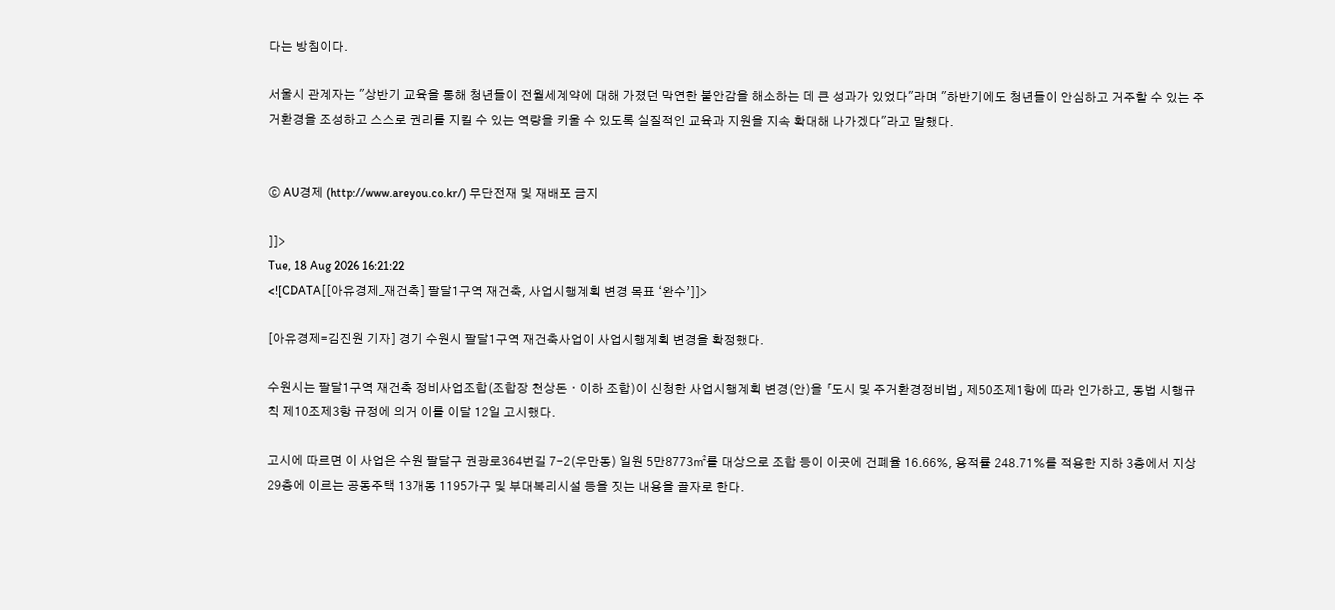다는 방침이다.

서울시 관계자는 "상반기 교육을 통해 청년들이 전월세계약에 대해 가졌던 막연한 불안감을 해소하는 데 큰 성과가 있었다"라며 "하반기에도 청년들이 안심하고 거주할 수 있는 주거환경을 조성하고 스스로 권리를 지킬 수 있는 역량을 키울 수 있도록 실질적인 교육과 지원을 지속 확대해 나가겠다"라고 말했다.


ⓒ AU경제 (http://www.areyou.co.kr/) 무단전재 및 재배포 금지

]]>
Tue, 18 Aug 2026 16:21:22
<![CDATA[[아유경제_재건축] 팔달1구역 재건축, 사업시행계획 변경 목표 ‘완수’]]>

[아유경제=김진원 기자] 경기 수원시 팔달1구역 재건축사업이 사업시행계획 변경을 확정했다.

수원시는 팔달1구역 재건축 정비사업조합(조합장 천상돈ㆍ이하 조합)이 신청한 사업시행계획 변경(안)을 「도시 및 주거환경정비법」 제50조제1항에 따라 인가하고, 동법 시행규칙 제10조제3항 규정에 의거 이를 이달 12일 고시했다.

고시에 따르면 이 사업은 수원 팔달구 권광로364번길 7-2(우만동) 일원 5만8773㎡를 대상으로 조합 등이 이곳에 건폐율 16.66%, 용적률 248.71%를 적용한 지하 3층에서 지상 29층에 이르는 공동주택 13개동 1195가구 및 부대복리시설 등을 짓는 내용을 골자로 한다.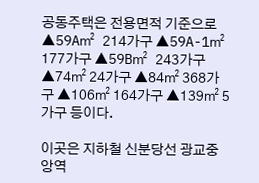공동주택은 전용면적 기준으로 ▲59A㎡ 214가구 ▲59A-1㎡ 177가구 ▲59B㎡ 243가구 ▲74㎡ 24가구 ▲84㎡ 368가구 ▲106㎡ 164가구 ▲139㎡ 5가구 등이다.

이곳은 지하철 신분당선 광교중앙역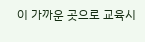이 가까운 곳으로 교육시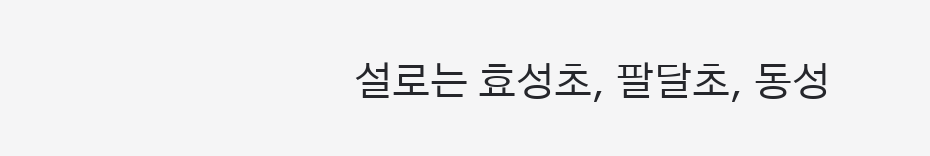설로는 효성초, 팔달초, 동성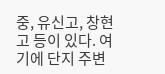중, 유신고, 창현고 등이 있다. 여기에 단지 주변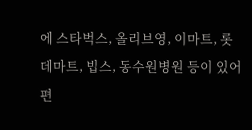에 스타벅스, 올리브영, 이마트, 롯데마트, 빕스, 동수원병원 등이 있어 편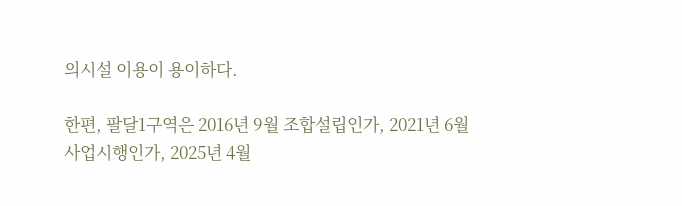의시설 이용이 용이하다.

한편, 팔달1구역은 2016년 9월 조합설립인가, 2021년 6월 사업시행인가, 2025년 4월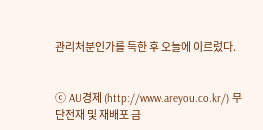관리처분인가를 득한 후 오늘에 이르렀다.


ⓒ AU경제 (http://www.areyou.co.kr/) 무단전재 및 재배포 금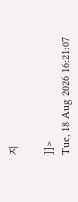지

]]>
Tue, 18 Aug 2026 16:21:07